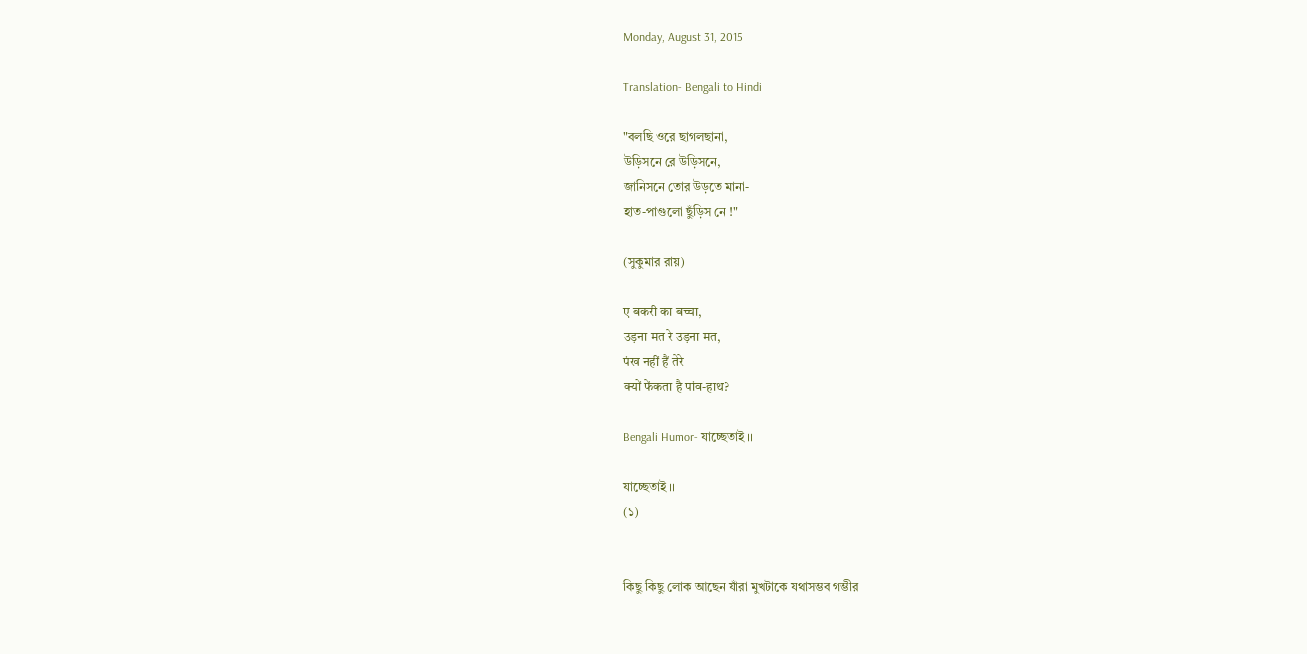Monday, August 31, 2015

Translation- Bengali to Hindi

"বলছি ওরে ছাগলছানা,
উড়িসনে রে উড়িসনে,
জানিসনে তোর উড়তে মানা-
হাত-পাগুলো ছুঁড়িস নে !"

(সুকুমার রায়)

ए बकरी का बच्चा,
उड़ना मत रे उड़ना मत,
पंख नहीं हैं तेरे
क्यों फेंकता है पांव-हाथ?

Bengali Humor- যাচ্ছেতাই ।।

যাচ্ছেতাই ।।
(১)


কিছু কিছু লোক আছেন যাঁরা মুখটাকে যথাসম্ভব গম্ভীর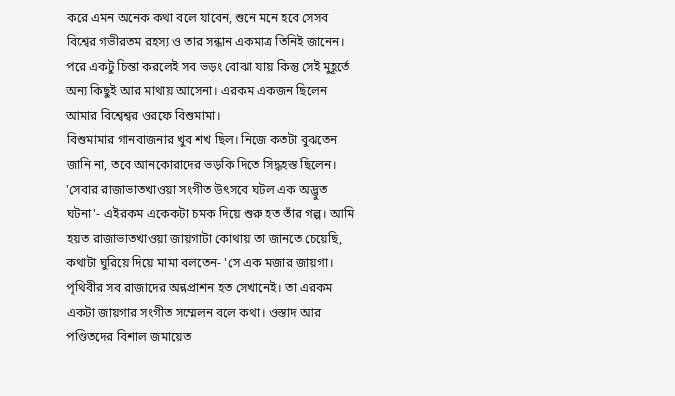করে এমন অনেক কথা বলে যাবেন, শুনে মনে হবে সেসব বিশ্বের গভীরতম রহস্য ও তার সন্ধান একমাত্র তিনিই জানেন। পরে একটু চিন্তা করলেই সব ভড়ং বোঝা যায় কিন্তু সেই মুহূর্তে অন্য কিছুই আর মাথায় আসেনা। এরকম একজন ছিলেন আমার বিশ্বেশ্বর ওরফে বিশুমামা।
বিশুমামার গানবাজনার খুব শখ ছিল। নিজে কতটা বুঝতেন জানি না, তবে আনকোরাদের ভড়কি দিতে সিদ্ধহস্ত ছিলেন। 'সেবার রাজাভাতখাওয়া সংগীত উৎসবে ঘটল এক অদ্ভুত ঘটনা'- এইরকম একেকটা চমক দিয়ে শুরু হত তাঁর গল্প। আমি হয়ত রাজাভাতখাওয়া জায়গাটা কোথায় তা জানতে চেয়েছি, কথাটা ঘুরিয়ে দিয়ে মামা বলতেন- 'সে এক মজার জায়গা। পৃথিবীর সব রাজাদের অন্নপ্রাশন হত সেখানেই। তা এরকম একটা জায়গার সংগীত সম্মেলন বলে কথা। ওস্তাদ আর পণ্ডিতদের বিশাল জমায়েত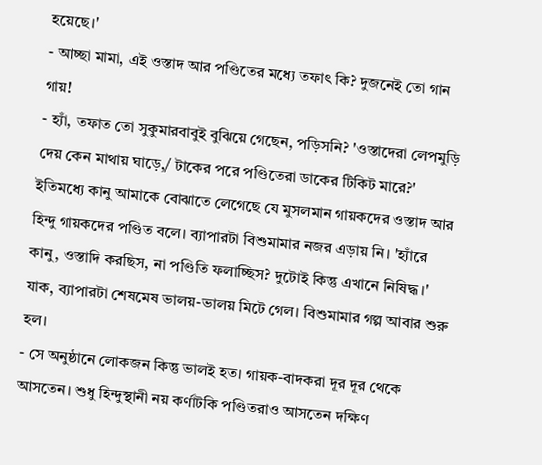হয়েছে।'
- আচ্ছা মামা, এই ওস্তাদ আর পণ্ডিতের মধ্যে তফাৎ কি? দুজনেই তো গান গায়!
- হ্যাঁ, তফাত তো সুকুমারবাবুই বুঝিয়ে গেছেন, পড়িসনি? 'ওস্তাদেরা লেপমুড়ি দেয় কেন মাথায় ঘাড়ে,/ টাকের পরে পণ্ডিতেরা ডাকের টিকিট মারে?' ইতিমধ্যে কানু আমাকে বোঝাতে লেগেছে যে মুসলমান গায়কদের ওস্তাদ আর হিন্দু গায়কদের পণ্ডিত বলে। ব্যাপারটা বিশুমামার নজর এড়ায় নি। 'হ্যাঁরে কানু, ওস্তাদি করছিস, না পণ্ডিতি ফলাচ্ছিস? দুটোই কিন্তু এখানে নিষিদ্ধ।' যাক, ব্যাপারটা শেষমেষ ভালয়-ভালয় মিটে গেল। বিশুমামার গল্প আবার শুরু হল।
- সে অনুষ্ঠানে লোকজন কিন্তু ভালই হত। গায়ক-বাদকরা দূর দূর থেকে আসতেন। শুধু হিন্দুস্থানী নয় কর্ণাটকি পণ্ডিতরাও আসতেন দক্ষিণ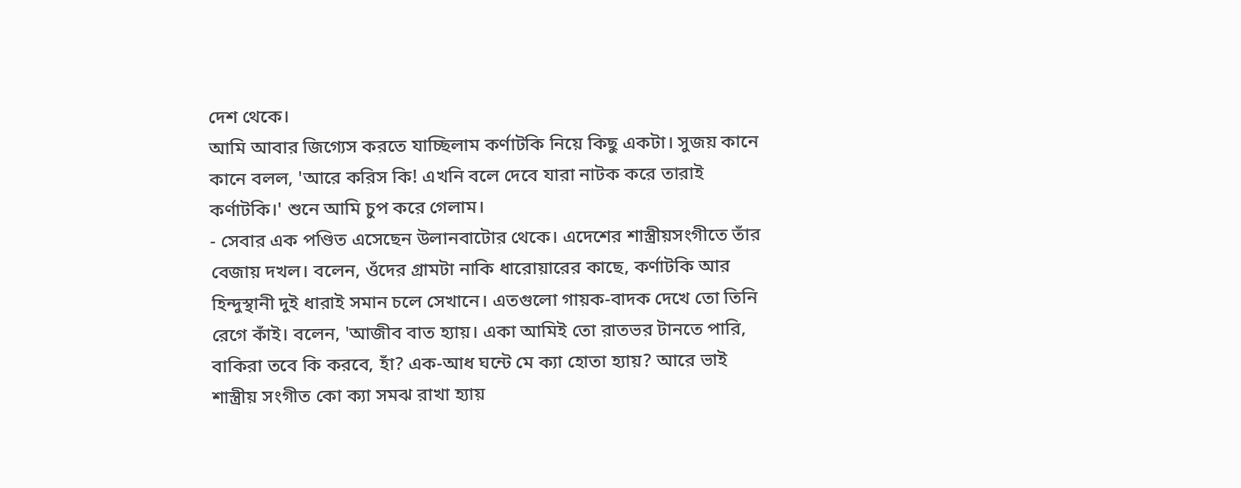দেশ থেকে।
আমি আবার জিগ্যেস করতে যাচ্ছিলাম কর্ণাটকি নিয়ে কিছু একটা। সুজয় কানে কানে বলল, 'আরে করিস কি! এখনি বলে দেবে যারা নাটক করে তারাই কর্ণাটকি।' শুনে আমি চুপ করে গেলাম।
- সেবার এক পণ্ডিত এসেছেন উলানবাটোর থেকে। এদেশের শাস্ত্রীয়সংগীতে তাঁর বেজায় দখল। বলেন, ওঁদের গ্রামটা নাকি ধারোয়ারের কাছে, কর্ণাটকি আর হিন্দুস্থানী দুই ধারাই সমান চলে সেখানে। এতগুলো গায়ক-বাদক দেখে তো তিনি রেগে কাঁই। বলেন, 'আজীব বাত হ্যায়। একা আমিই তো রাতভর টানতে পারি, বাকিরা তবে কি করবে, হাঁ? এক-আধ ঘন্টে মে ক্যা হোতা হ্যায়? আরে ভাই শাস্ত্রীয় সংগীত কো ক্যা সমঝ রাখা হ্যায়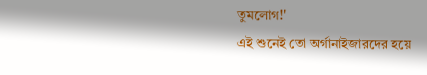তুমলোগ!'
এই শুনেই তো অর্গানাইজারদের হয়ে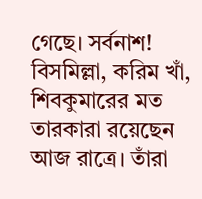গেছে। সর্বনাশ! বিসমিল্লা, করিম খাঁ, শিবকুমারের মত তারকারা রয়েছেন আজ রাত্রে। তাঁরা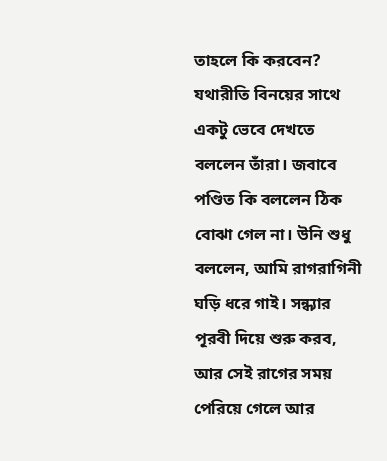তাহলে কি করবেন? যথারীতি বিনয়ের সাথে একটু ভেবে দেখতে বললেন তাঁরা। জবাবে পণ্ডিত কি বললেন ঠিক বোঝা গেল না। উনি শুধু বললেন, আমি রাগরাগিনী ঘড়ি ধরে গাই। সন্ধ্যার পূরবী দিয়ে শুরু করব, আর সেই রাগের সময় পেরিয়ে গেলে আর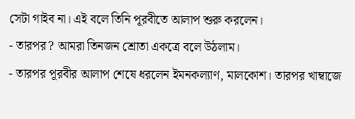সেটা গাইব না। এই বলে তিনি পূরবীতে আলাপ শুরু করলেন।
- তারপর? আমরা তিনজন শ্রোতা একত্রে বলে উঠলাম।
- তারপর পূরবীর আলাপ শেষে ধরলেন ইমনকল্যাণ, মালকোশ। তারপর খাম্বাজে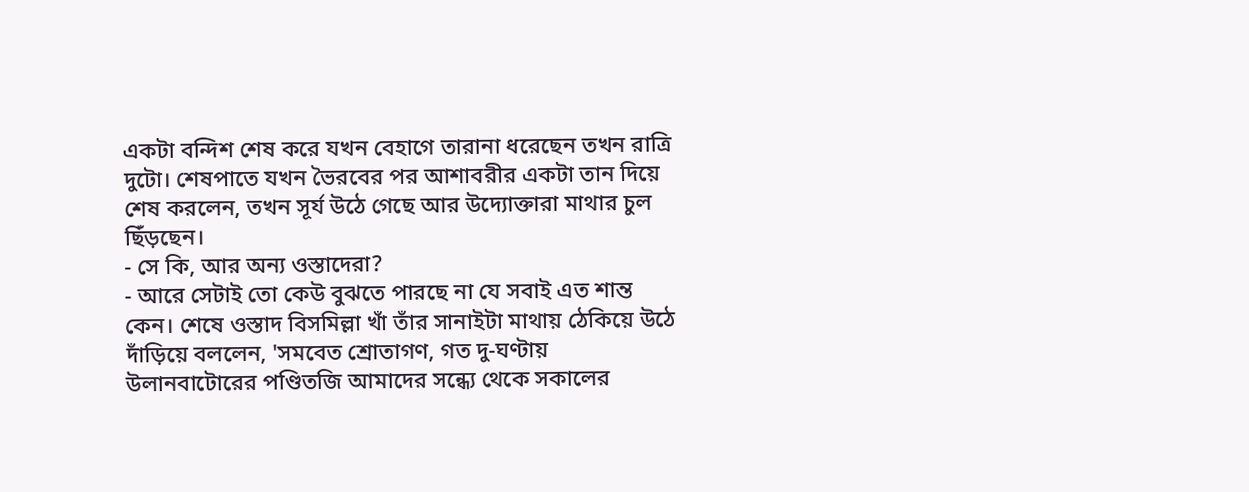একটা বন্দিশ শেষ করে যখন বেহাগে তারানা ধরেছেন তখন রাত্রি দুটো। শেষপাতে যখন ভৈরবের পর আশাবরীর একটা তান দিয়ে শেষ করলেন, তখন সূর্য উঠে গেছে আর উদ্যোক্তারা মাথার চুল ছিঁড়ছেন।
- সে কি, আর অন্য ওস্তাদেরা?
- আরে সেটাই তো কেউ বুঝতে পারছে না যে সবাই এত শান্ত কেন। শেষে ওস্তাদ বিসমিল্লা খাঁ তাঁর সানাইটা মাথায় ঠেকিয়ে উঠে দাঁড়িয়ে বললেন, 'সমবেত শ্রোতাগণ, গত দু-ঘণ্টায় উলানবাটোরের পণ্ডিতজি আমাদের সন্ধ্যে থেকে সকালের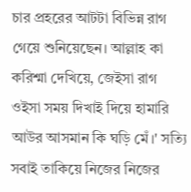চার প্রহরের আটটা বিভিন্ন রাগ গেয়ে শুনিয়েছেন। আল্লাহ কা করিশ্মা দেখিয়ে, জেইসা রাগ ওইসা সময় দিখাই দিয়ে হামারি আউর আসমান কি ঘড়ি মেঁ।' সত্যি সবাই তাকিয়ে নিজের নিজের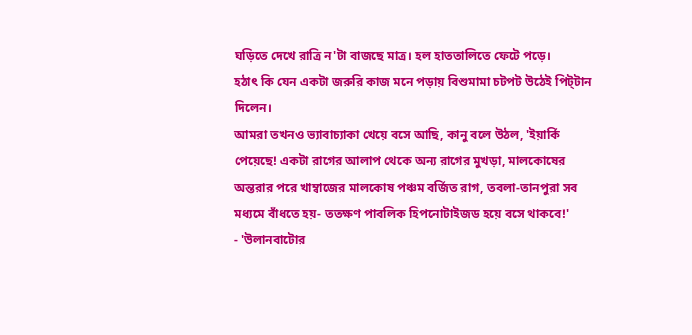ঘড়িতে দেখে রাত্রি ন'টা বাজছে মাত্র। হল হাততালিতে ফেটে পড়ে।
হঠাৎ কি যেন একটা জরুরি কাজ মনে পড়ায় বিশুমামা চটপট উঠেই পিট্‌টান দিলেন।
আমরা তখনও ভ্যাবাচ্যাকা খেয়ে বসে আছি, কানু বলে উঠল, 'ইয়ার্কি পেয়েছে! একটা রাগের আলাপ থেকে অন্য রাগের মুখড়া, মালকোষের অন্তরার পরে খাম্বাজের মালকোষ পঞ্চম বর্জিত রাগ, তবলা-তানপুরা সব মধ্যমে বাঁধতে হয়- ততক্ষণ পাবলিক হিপনোটাইজড হয়ে বসে থাকবে!'
- 'উলানবাটোর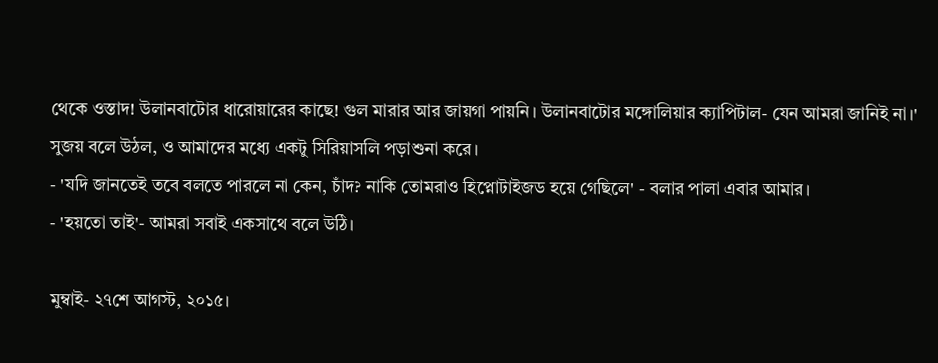থেকে ওস্তাদ! উলানবাটোর ধারোয়ারের কাছে! গুল মারার আর জায়গা পায়নি। উলানবাটোর মঙ্গোলিয়ার ক্যাপিটাল- যেন আমরা জানিই না।' সুজয় বলে উঠল, ও আমাদের মধ্যে একটু সিরিয়াসলি পড়াশুনা করে।
- 'যদি জানতেই তবে বলতে পারলে না কেন, চাঁদ? নাকি তোমরাও হিপ্নোটাইজড হয়ে গেছিলে' - বলার পালা এবার আমার।
- 'হয়তো তাই'- আমরা সবাই একসাথে বলে উঠি।

মুম্বাই- ২৭শে আগস্ট, ২০১৫।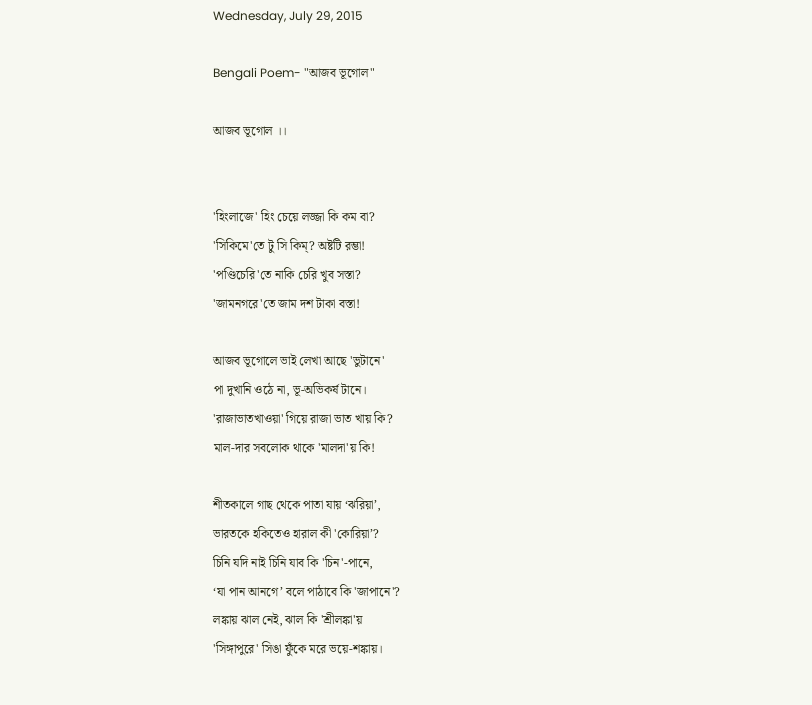Wednesday, July 29, 2015

Bengali Poem- "আজব ভূগোল"

আজব ভূগোল ।।


'হিংলাজে' হিং চেয়ে লজ্জা কি কম বা?
'সিকিমে'তে টু সি কিম্‌? অষ্টটি রম্ভা!
'পণ্ডিচেরি'তে নাকি চেরি খুব সস্তা?
'জামনগরে'তে জাম দশ টাকা বস্তা!

আজব ভূগোলে ভাই লেখা আছে 'ভুটানে'
পা দুখানি ওঠে না, ভূ-অভিকর্ষ টানে।
'রাজাভাতখাওয়া' গিয়ে রাজা ভাত খায় কি?
মাল-দার সবলোক থাকে 'মালদা'য় কি!

শীতকালে গাছ থেকে পাতা যায় ‘ঝরিয়া’,
ভারতকে হকিতেও হারাল কী 'কোরিয়া’?
চিনি যদি নাই চিনি যাব কি 'চিন'-পানে,
‘যা পান আনগে’ বলে পাঠাবে কি 'জাপানে'?
লঙ্কায় ঝাল নেই, ঝাল কি 'শ্রীলঙ্কা'য়
'সিঙ্গাপুরে' সিঙা ফুঁকে মরে ভয়ে-শঙ্কায়।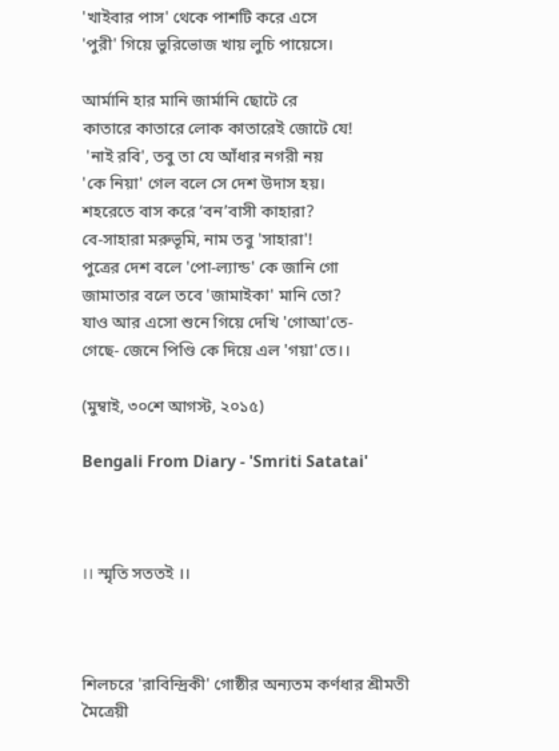'খাইবার পাস' থেকে পাশটি করে এসে
'পুরী' গিয়ে ভুরিভোজ খায় লুচি পায়েসে।

আর্মানি হার মানি জার্মানি ছোটে রে
কাতারে কাতারে লোক কাতারেই জোটে যে!
 'নাই রবি', তবু তা যে আঁধার নগরী নয়
'কে নিয়া' গেল বলে সে দেশ উদাস হয়।
শহরেতে বাস করে ‘বন’বাসী কাহারা?
বে-সাহারা মরুভূমি, নাম তবু 'সাহারা'!
পুত্রের দেশ বলে 'পো-ল্যান্ড' কে জানি গো
জামাতার বলে তবে 'জামাইকা' মানি তো?
যাও আর এসো শুনে গিয়ে দেখি 'গোআ'তে-
গেছে- জেনে পিণ্ডি কে দিয়ে এল 'গয়া'তে।।

(মুম্বাই, ৩০শে আগস্ট, ২০১৫)

Bengali From Diary - 'Smriti Satatai'



।। স্মৃতি সততই ।।



শিলচরে 'রাবিন্দ্রিকী' গোষ্ঠীর অন্যতম কর্ণধার শ্রীমতী মৈত্রেয়ী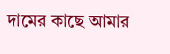দামের কাছে আমার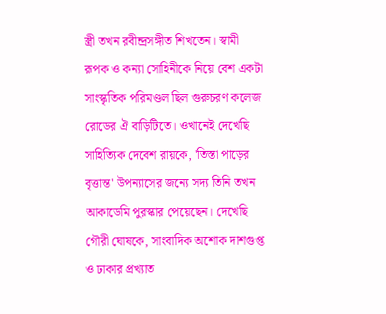স্ত্রী তখন রবীন্দ্রসঙ্গীত শিখতেন। স্বামী রূপক ও কন্যা সোহিনীকে নিয়ে বেশ একটা সাংস্কৃতিক পরিমণ্ডল ছিল গুরুচরণ কলেজ রোডের ঐ বাড়িটিতে। ওখানেই দেখেছি সাহিত্যিক দেবেশ রায়কে, 'তিস্তা পাড়ের বৃত্তান্ত' উপন্যাসের জন্যে সদ্য তিনি তখন আকাডেমি পুরস্কার পেয়েছেন। দেখেছি গৌরী ঘোষকে, সাংবাদিক অশোক দাশগুপ্ত ও ঢাকার প্রখ্যাত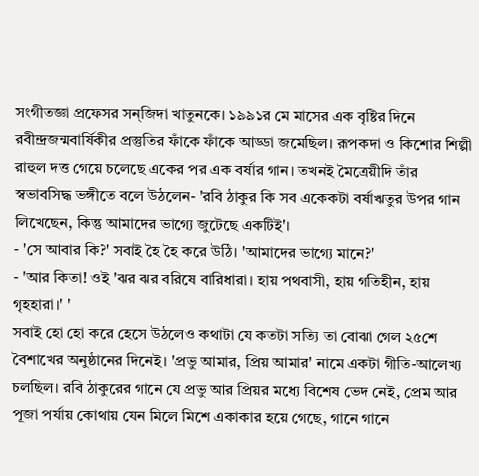সংগীতজ্ঞা প্রফেসর সন্‌জিদা খাতুনকে। ১৯৯১র মে মাসের এক বৃষ্টির দিনে রবীন্দ্রজন্মবার্ষিকীর প্রস্তুতির ফাঁকে ফাঁকে আড্ডা জমেছিল। রূপকদা ও কিশোর শিল্পী রাহুল দত্ত গেয়ে চলেছে একের পর এক বর্ষার গান। তখনই মৈত্রেয়ীদি তাঁর স্বভাবসিদ্ধ ভঙ্গীতে বলে উঠলেন- 'রবি ঠাকুর কি সব একেকটা বর্ষাঋতুর উপর গান লিখেছেন, কিন্তু আমাদের ভাগ্যে জুটেছে একটিই'।
- 'সে আবার কি?' সবাই হৈ হৈ করে উঠি। 'আমাদের ভাগ্যে মানে?'
- 'আর কিতা! ওই 'ঝর ঝর বরিষে বারিধারা। হায় পথবাসী, হায় গতিহীন, হায় গৃহহারা।' '
সবাই হো হো করে হেসে উঠলেও কথাটা যে কতটা সত্যি তা বোঝা গেল ২৫শে বৈশাখের অনুষ্ঠানের দিনেই। 'প্রভু আমার, প্রিয় আমার' নামে একটা গীতি-আলেখ্য চলছিল। রবি ঠাকুরের গানে যে প্রভু আর প্রিয়র মধ্যে বিশেষ ভেদ নেই, প্রেম আর পূজা পর্যায় কোথায় যেন মিলে মিশে একাকার হয়ে গেছে, গানে গানে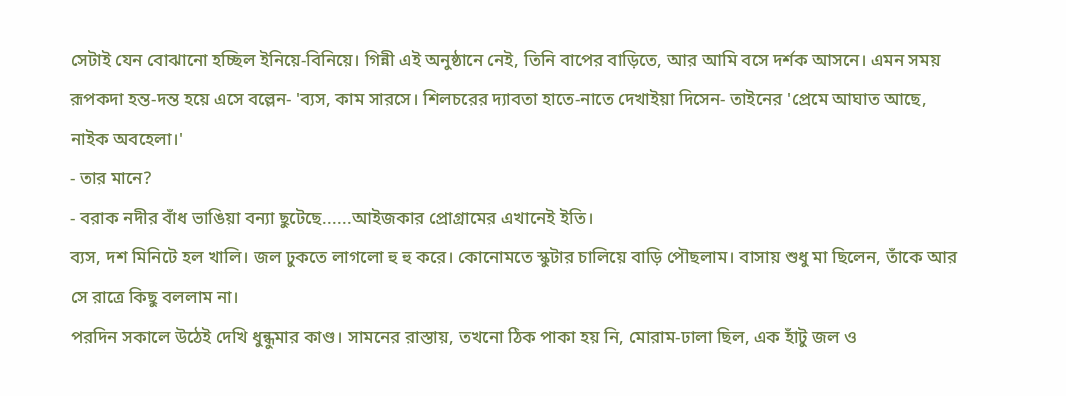সেটাই যেন বোঝানো হচ্ছিল ইনিয়ে-বিনিয়ে। গিন্নী এই অনুষ্ঠানে নেই, তিনি বাপের বাড়িতে, আর আমি বসে দর্শক আসনে। এমন সময় রূপকদা হন্ত-দন্ত হয়ে এসে বল্লেন- 'ব্যস, কাম সারসে। শিলচরের দ্যাবতা হাতে-নাতে দেখাইয়া দিসেন- তাইনের 'প্রেমে আঘাত আছে, নাইক অবহেলা।'
- তার মানে?
- বরাক নদীর বাঁধ ভাঙিয়া বন্যা ছুটেছে......আইজকার প্রোগ্রামের এখানেই ইতি।
ব্যস, দশ মিনিটে হল খালি। জল ঢুকতে লাগলো হু হু করে। কোনোমতে স্কুটার চালিয়ে বাড়ি পৌছলাম। বাসায় শুধু মা ছিলেন, তাঁকে আর সে রাত্রে কিছু বললাম না।
পরদিন সকালে উঠেই দেখি ধুন্ধুমার কাণ্ড। সামনের রাস্তায়, তখনো ঠিক পাকা হয় নি, মোরাম-ঢালা ছিল, এক হাঁটু জল ও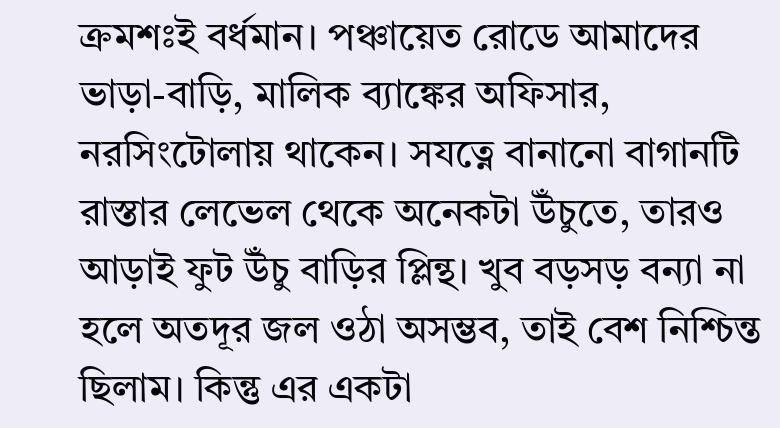ক্রমশঃই বর্ধমান। পঞ্চায়েত রোডে আমাদের ভাড়া-বাড়ি, মালিক ব্যাঙ্কের অফিসার, নরসিংটোলায় থাকেন। সযত্নে বানানো বাগানটি রাস্তার লেভেল থেকে অনেকটা উঁচুতে, তারও আড়াই ফুট উঁচু বাড়ির প্লিন্থ। খুব বড়সড় বন্যা না হলে অতদূর জল ওঠা অসম্ভব, তাই বেশ নিশ্চিন্ত ছিলাম। কিন্তু এর একটা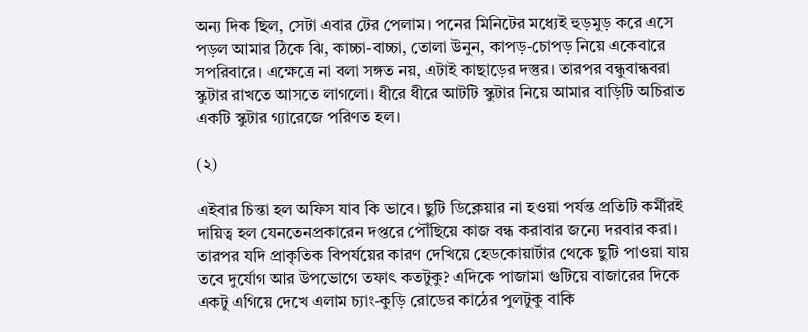অন্য দিক ছিল, সেটা এবার টের পেলাম। পনের মিনিটের মধ্যেই হুড়মুড় করে এসে পড়ল আমার ঠিকে ঝি, কাচ্চা-বাচ্চা, তোলা উনুন, কাপড়-চোপড় নিয়ে একেবারে সপরিবারে। এক্ষেত্রে না বলা সঙ্গত নয়, এটাই কাছাড়ের দস্তুর। তারপর বন্ধুবান্ধবরা স্কুটার রাখতে আসতে লাগলো। ধীরে ধীরে আটটি স্কুটার নিয়ে আমার বাড়িটি অচিরাত একটি স্কুটার গ্যারেজে পরিণত হল।

(২)

এইবার চিন্তা হল অফিস যাব কি ভাবে। ছুটি ডিক্লেয়ার না হওয়া পর্যন্ত প্রতিটি কর্মীরই দায়িত্ব হল যেনতেনপ্রকারেন দপ্তরে পৌঁছিয়ে কাজ বন্ধ করাবার জন্যে দরবার করা। তারপর যদি প্রাকৃতিক বিপর্যয়ের কারণ দেখিয়ে হেডকোয়ার্টার থেকে ছুটি পাওয়া যায় তবে দুর্যোগ আর উপভোগে তফাৎ কতটুকু? এদিকে পাজামা গুটিয়ে বাজারের দিকে একটু এগিয়ে দেখে এলাম চ্যাং-কুড়ি রোডের কাঠের পুলটুকু বাকি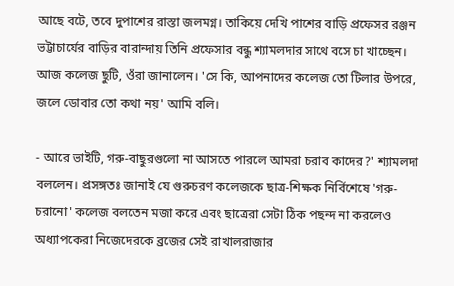আছে বটে, তবে দুপাশের রাস্তা জলমগ্ন। তাকিয়ে দেখি পাশের বাড়ি প্রফেসর রঞ্জন ভট্টাচার্যের বাড়ির বারান্দায় তিনি প্রফেসার বন্ধু শ্যামলদার সাথে বসে চা খাচ্ছেন। আজ কলেজ ছুটি, ওঁরা জানালেন। 'সে কি, আপনাদের কলেজ তো টিলার উপরে, জলে ডোবার তো কথা নয়' আমি বলি।

- আরে ভাইটি, গরু-বাছুরগুলো না আসতে পারলে আমরা চরাব কাদের?' শ্যামলদা বললেন। প্রসঙ্গতঃ জানাই যে গুরুচরণ কলেজকে ছাত্র-শিক্ষক নির্বিশেষে 'গরু-চরানো' কলেজ বলতেন মজা করে এবং ছাত্রেরা সেটা ঠিক পছন্দ না করলেও অধ্যাপকেরা নিজেদেরকে ব্রজের সেই রাখালরাজার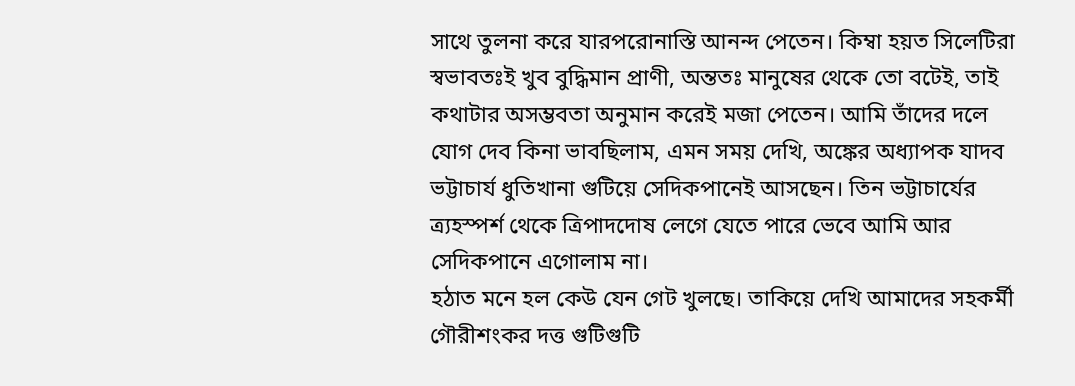সাথে তুলনা করে যারপরোনাস্তি আনন্দ পেতেন। কিম্বা হয়ত সিলেটিরা স্বভাবতঃই খুব বুদ্ধিমান প্রাণী, অন্ততঃ মানুষের থেকে তো বটেই, তাই কথাটার অসম্ভবতা অনুমান করেই মজা পেতেন। আমি তাঁদের দলে যোগ দেব কিনা ভাবছিলাম, এমন সময় দেখি, অঙ্কের অধ্যাপক যাদব ভট্টাচার্য ধুতিখানা গুটিয়ে সেদিকপানেই আসছেন। তিন ভট্টাচার্যের ত্র্যহস্পর্শ থেকে ত্রিপাদদোষ লেগে যেতে পারে ভেবে আমি আর সেদিকপানে এগোলাম না।
হঠাত মনে হল কেউ যেন গেট খুলছে। তাকিয়ে দেখি আমাদের সহকর্মী গৌরীশংকর দত্ত গুটিগুটি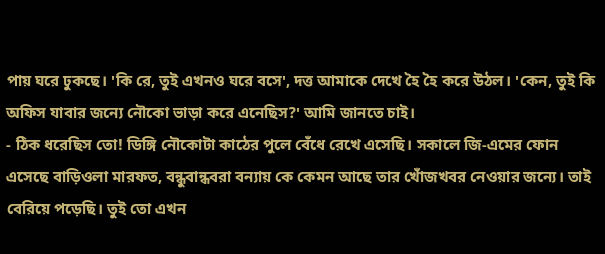পায় ঘরে ঢুকছে। 'কি রে, তুই এখনও ঘরে বসে', দত্ত আমাকে দেখে হৈ হৈ করে উঠল। 'কেন, তুই কি অফিস যাবার জন্যে নৌকো ভাড়া করে এনেছিস?' আমি জানতে চাই।
- ঠিক ধরেছিস তো! ডিঙ্গি নৌকোটা কাঠের পুলে বেঁধে রেখে এসেছি। সকালে জি-এমের ফোন এসেছে বাড়িওলা মারফত, বন্ধুবান্ধবরা বন্যায় কে কেমন আছে তার খোঁজখবর নেওয়ার জন্যে। তাই বেরিয়ে পড়েছি। তুই তো এখন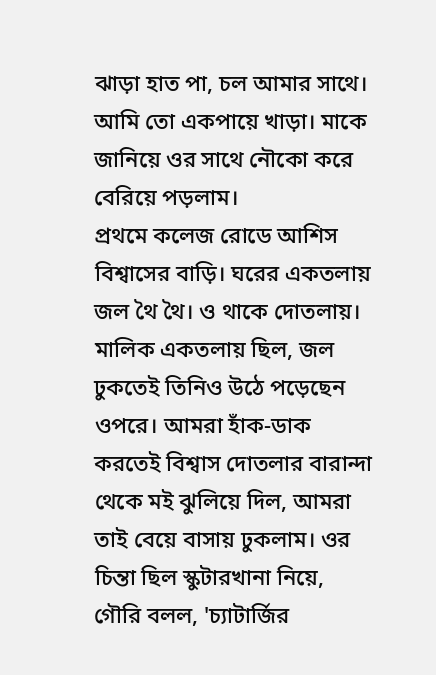ঝাড়া হাত পা, চল আমার সাথে।
আমি তো একপায়ে খাড়া। মাকে জানিয়ে ওর সাথে নৌকো করে বেরিয়ে পড়লাম।
প্রথমে কলেজ রোডে আশিস বিশ্বাসের বাড়ি। ঘরের একতলায় জল থৈ থৈ। ও থাকে দোতলায়। মালিক একতলায় ছিল, জল ঢুকতেই তিনিও উঠে পড়েছেন ওপরে। আমরা হাঁক-ডাক করতেই বিশ্বাস দোতলার বারান্দা থেকে মই ঝুলিয়ে দিল, আমরা তাই বেয়ে বাসায় ঢুকলাম। ওর চিন্তা ছিল স্কুটারখানা নিয়ে, গৌরি বলল, 'চ্যাটার্জির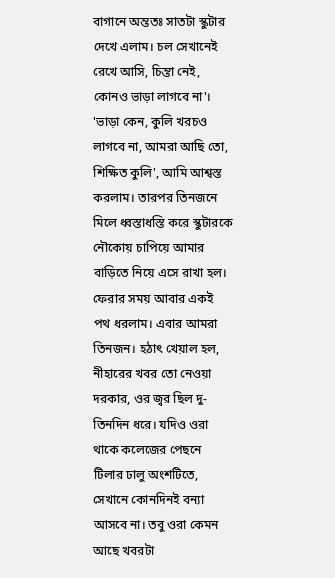বাগানে অন্ততঃ সাতটা স্কুটার দেখে এলাম। চল সেখানেই রেখে আসি, চিন্তা নেই, কোনও ভাড়া লাগবে না'। 'ভাড়া কেন, কুলি খরচও লাগবে না, আমরা আছি তো, শিক্ষিত কুলি', আমি আশ্বস্ত করলাম। তারপর তিনজনে মিলে ধ্বস্তাধস্তি করে স্কুটারকে নৌকোয় চাপিয়ে আমার বাড়িতে নিয়ে এসে রাখা হল।
ফেরার সময় আবার একই পথ ধরলাম। এবার আমরা তিনজন। হঠাৎ খেয়াল হল, নীহারের খবর তো নেওয়া দরকার, ওর জ্বর ছিল দু-তিনদিন ধরে। যদিও ওরা থাকে কলেজের পেছনে টিলার ঢালু অংশটিতে, সেখানে কোনদিনই বন্যা আসবে না। তবু ওরা কেমন আছে খবরটা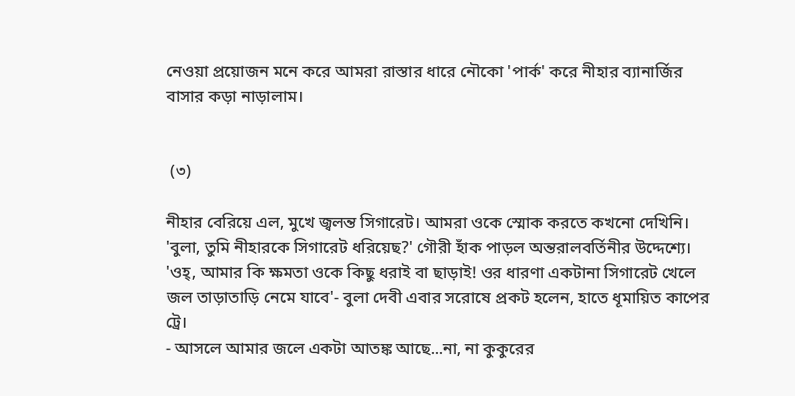নেওয়া প্রয়োজন মনে করে আমরা রাস্তার ধারে নৌকো 'পার্ক' করে নীহার ব্যানার্জির বাসার কড়া নাড়ালাম।


 (৩)

নীহার বেরিয়ে এল, মুখে জ্বলন্ত সিগারেট। আমরা ওকে স্মোক করতে কখনো দেখিনি। 'বুলা, তুমি নীহারকে সিগারেট ধরিয়েছ?' গৌরী হাঁক পাড়ল অন্তরালবর্তিনীর উদ্দেশ্যে।
'ওহ্‌, আমার কি ক্ষমতা ওকে কিছু ধরাই বা ছাড়াই! ওর ধারণা একটানা সিগারেট খেলে জল তাড়াতাড়ি নেমে যাবে'- বুলা দেবী এবার সরোষে প্রকট হলেন, হাতে ধূমায়িত কাপের ট্রে।
- আসলে আমার জলে একটা আতঙ্ক আছে...না, না কুকুরের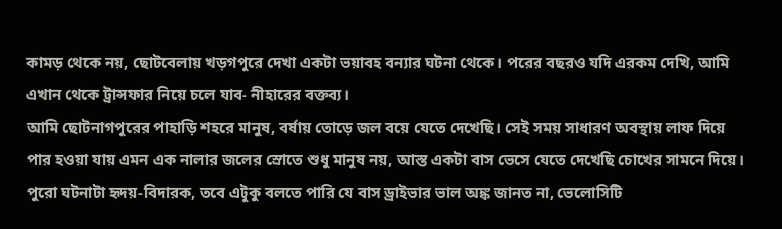কামড় থেকে নয়, ছোটবেলায় খড়গপুরে দেখা একটা ভয়াবহ বন্যার ঘটনা থেকে। পরের বছরও যদি এরকম দেখি, আমি এখান থেকে ট্রান্সফার নিয়ে চলে যাব- নীহারের বক্তব্য।
আমি ছোটনাগপুরের পাহাড়ি শহরে মানুষ, বর্ষায় তোড়ে জল বয়ে যেতে দেখেছি। সেই সময় সাধারণ অবস্থায় লাফ দিয়ে পার হওয়া যায় এমন এক নালার জলের স্রোতে শুধু মানুষ নয়, আস্ত একটা বাস ভেসে যেতে দেখেছি চোখের সামনে দিয়ে। পুরো ঘটনাটা হৃদয়-বিদারক, তবে এটুকু বলতে পারি যে বাস ড্রাইভার ভাল অঙ্ক জানত না, ভেলোসিটি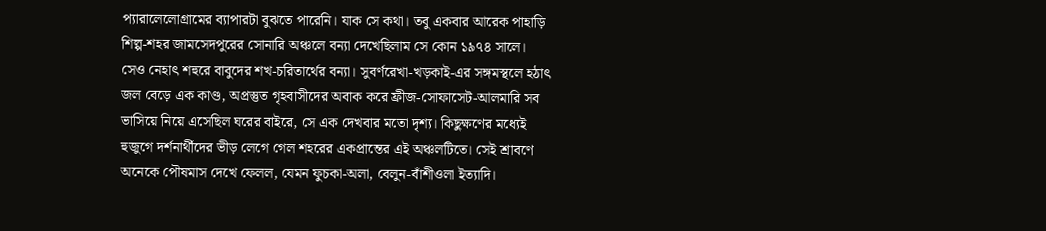প্যারালেলোগ্রামের ব্যাপারটা বুঝতে পারেনি। যাক সে কথা। তবু একবার আরেক পাহাড়ি শিল্প-শহর জামসেদপুরের সোনারি অঞ্চলে বন্যা দেখেছিলাম সে কোন ১৯৭৪ সালে। সেও নেহাৎ শহুরে বাবুদের শখ-চরিতার্থের বন্যা। সুবর্ণরেখা-খড়কাই-এর সঙ্গমস্থলে হঠাৎ জল বেড়ে এক কাণ্ড, অপ্রস্তুত গৃহবাসীদের অবাক করে ফ্রীজ-সোফাসেট-আলমারি সব ভাসিয়ে নিয়ে এসেছিল ঘরের বাইরে, সে এক দেখবার মতো দৃশ্য। কিছুক্ষণের মধ্যেই হুজুগে দর্শনার্থীদের ভীড় লেগে গেল শহরের একপ্রান্তের এই অঞ্চলটিতে। সেই শ্রাবণে অনেকে পৌষমাস দেখে ফেলল, যেমন ফুচকা-অলা, বেলুন-বাঁশীওলা ইত্যাদি।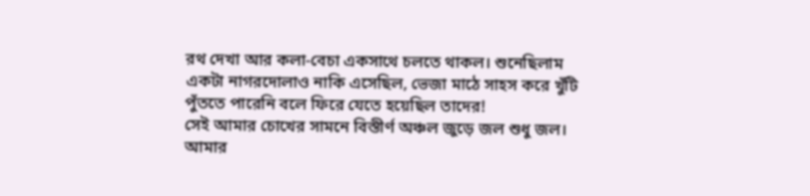রথ দেখা আর কলা-বেচা একসাথে চলতে থাকল। শুনেছিলাম একটা নাগরদোলাও নাকি এসেছিল, ভেজা মাঠে সাহস করে খুঁটি পুঁততে পারেনি বলে ফিরে যেতে হয়েছিল তাদের!
সেই আমার চোখের সামনে বিস্তীর্ণ অঞ্চল জুড়ে জল শুধু জল। আমার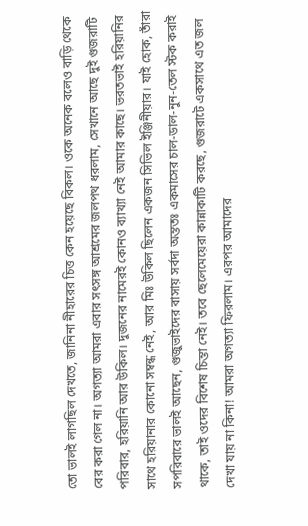তো ভালই লাগছিল দেখতে, জানিনা নীহারের চিত্ত কেন হয়েছে বিকল। ওকে অনেক বলেও বাড়ি থেকে বের করা গেল না। অগত্যা আমরা এবার সৎসঙ্গ আশ্রমের জলপথ ধরলাম, সেখানে আছে দুই গুজরাটি পরিবার, হরিয়ানি আর উকিল। দুজনের নামেরই কোনও ব্যাখ্যা নেই আমার কাছে। ভরতভাই হরিয়ানির সাথে হরিয়ানার কোনো সম্বন্ধ নেই, আর মিঃ উকিল ছিলেন একজন সিভিল ইঞ্জিনীয়ার। যাই হোক, তাঁরা সপরিবারে ভালই আছেন, গুজুভাইদের বাসায় সর্বদা অন্ততঃ একমাসের চাল-ডাল-নুন-তেল স্টক করাই থাকে, তাই ওদের বিশেষ চিন্তা নেই। তবে ছেলেমেয়েরা কান্নাকাটি করছে, গুজরাটে একসাথে এত জল দেখা যায় না কিনা! আমরা অগত্যা ফিরলাম। এরপর আমাদের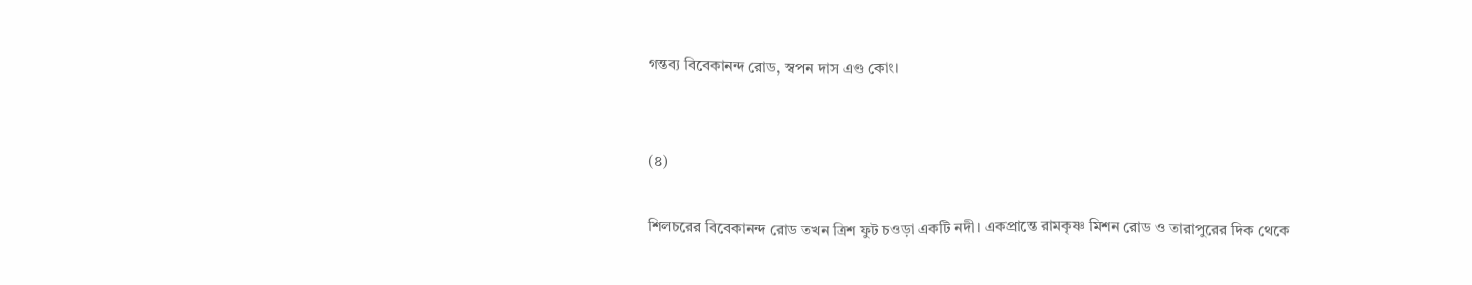গন্তব্য বিবেকানন্দ রোড, স্বপন দাস এণ্ড কোং।


(৪)

শিলচরের বিবেকানন্দ রোড তখন ত্রিশ ফুট চওড়া একটি নদী। একপ্রান্তে রামকৃষ্ণ মিশন রোড ও তারাপুরের দিক থেকে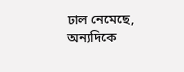ঢাল নেমেছে, অন্যদিকে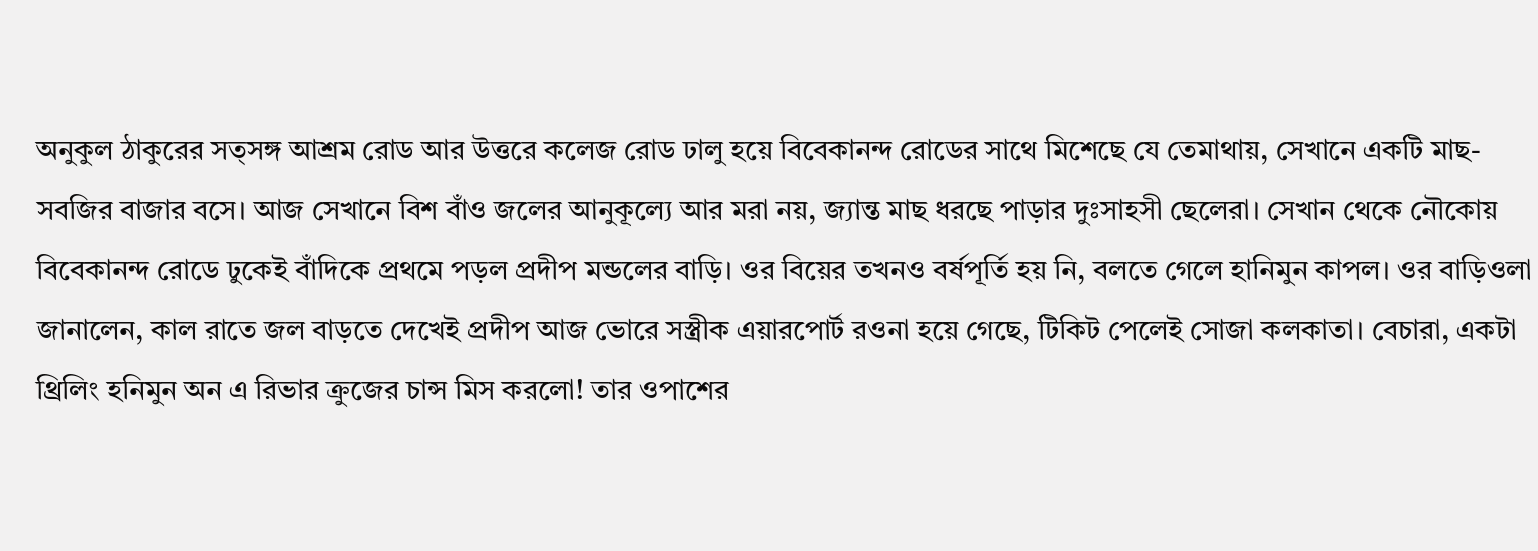অনুকুল ঠাকুরের সত্সঙ্গ আশ্রম রোড আর উত্তরে কলেজ রোড ঢালু হয়ে বিবেকানন্দ রোডের সাথে মিশেছে যে তেমাথায়, সেখানে একটি মাছ-সবজির বাজার বসে। আজ সেখানে বিশ বাঁও জলের আনুকূল্যে আর মরা নয়, জ্যান্ত মাছ ধরছে পাড়ার দুঃসাহসী ছেলেরা। সেখান থেকে নৌকোয় বিবেকানন্দ রোডে ঢুকেই বাঁদিকে প্রথমে পড়ল প্রদীপ মন্ডলের বাড়ি। ওর বিয়ের তখনও বর্ষপূর্তি হয় নি, বলতে গেলে হানিমুন কাপল। ওর বাড়িওলা জানালেন, কাল রাতে জল বাড়তে দেখেই প্রদীপ আজ ভোরে সস্ত্রীক এয়ারপোর্ট রওনা হয়ে গেছে, টিকিট পেলেই সোজা কলকাতা। বেচারা, একটা থ্রিলিং হনিমুন অন এ রিভার ক্রুজের চান্স মিস করলো! তার ওপাশের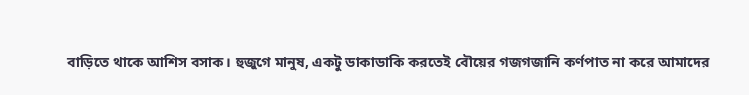বাড়িতে থাকে আশিস বসাক। হুজুগে মানুষ, একটু ডাকাডাকি করতেই বৌয়ের গজগজানি কর্ণপাত না করে আমাদের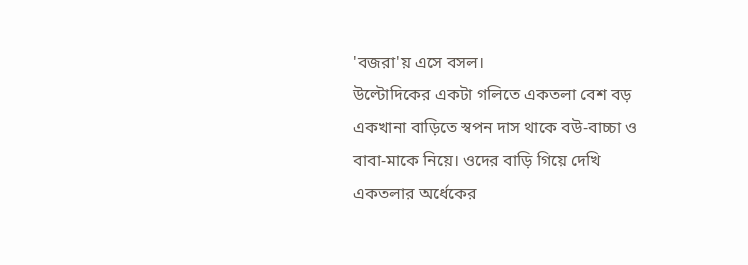'বজরা'য় এসে বসল।
উল্টোদিকের একটা গলিতে একতলা বেশ বড় একখানা বাড়িতে স্বপন দাস থাকে বউ-বাচ্চা ও বাবা-মাকে নিয়ে। ওদের বাড়ি গিয়ে দেখি একতলার অর্ধেকের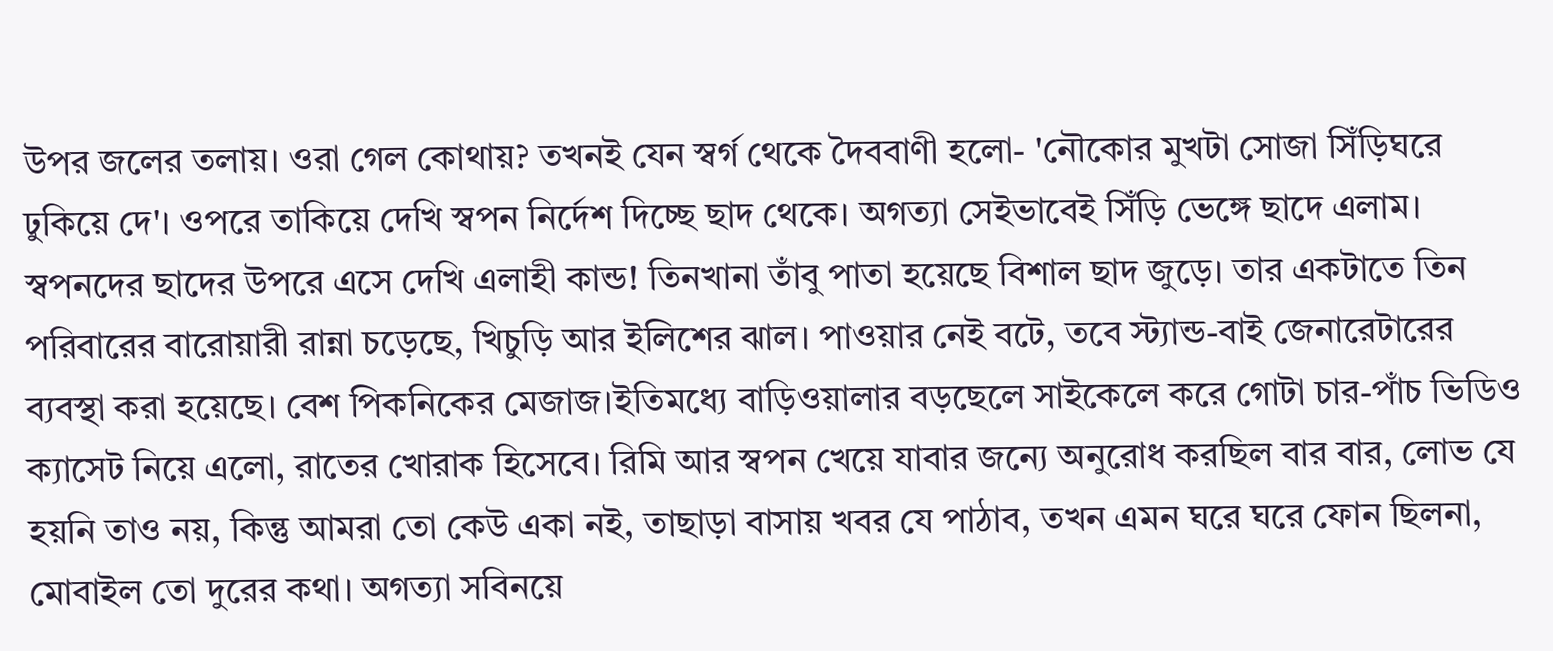উপর জলের তলায়। ওরা গেল কোথায়? তখনই যেন স্বর্গ থেকে দৈববাণী হলো- 'নৌকোর মুখটা সোজা সিঁড়িঘরে ঢুকিয়ে দে'। ওপরে তাকিয়ে দেখি স্বপন নির্দেশ দিচ্ছে ছাদ থেকে। অগত্যা সেইভাবেই সিঁড়ি ভেঙ্গে ছাদে এলাম।
স্বপনদের ছাদের উপরে এসে দেখি এলাহী কান্ড! তিনখানা তাঁবু পাতা হয়েছে বিশাল ছাদ জুড়ে। তার একটাতে তিন পরিবারের বারোয়ারী রান্না চড়েছে, খিচুড়ি আর ইলিশের ঝাল। পাওয়ার নেই বটে, তবে স্ট্যান্ড-বাই জেনারেটারের ব্যবস্থা করা হয়েছে। বেশ পিকনিকের মেজাজ।ইতিমধ্যে বাড়িওয়ালার বড়ছেলে সাইকেলে করে গোটা চার-পাঁচ ভিডিও ক্যাসেট নিয়ে এলো, রাতের খোরাক হিসেবে। রিমি আর স্বপন খেয়ে যাবার জন্যে অনুরোধ করছিল বার বার, লোভ যে হয়নি তাও নয়, কিন্তু আমরা তো কেউ একা নই, তাছাড়া বাসায় খবর যে পাঠাব, তখন এমন ঘরে ঘরে ফোন ছিলনা, মোবাইল তো দুরের কথা। অগত্যা সবিনয়ে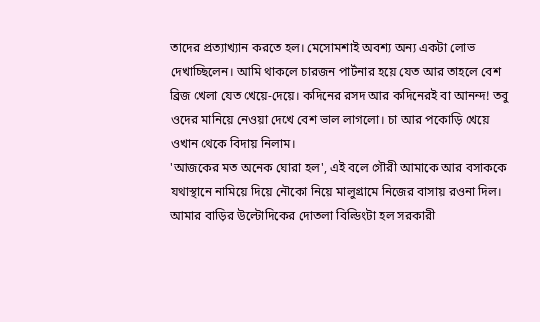তাদের প্রত্যাখ্যান করতে হল। মেসোমশাই অবশ্য অন্য একটা লোভ দেখাচ্ছিলেন। আমি থাকলে চারজন পার্টনার হয়ে যেত আর তাহলে বেশ ব্রিজ খেলা যেত খেয়ে-দেয়ে। কদিনের রসদ আর কদিনেরই বা আনন্দ! তবু ওদের মানিয়ে নেওয়া দেখে বেশ ভাল লাগলো। চা আর পকোড়ি খেয়ে ওখান থেকে বিদায় নিলাম।
'আজকের মত অনেক ঘোরা হল', এই বলে গৌরী আমাকে আর বসাককে যথাস্থানে নামিয়ে দিয়ে নৌকো নিয়ে মালুগ্রামে নিজের বাসায় রওনা দিল। আমার বাড়ির উল্টোদিকের দোতলা বিল্ডিংটা হল সরকারী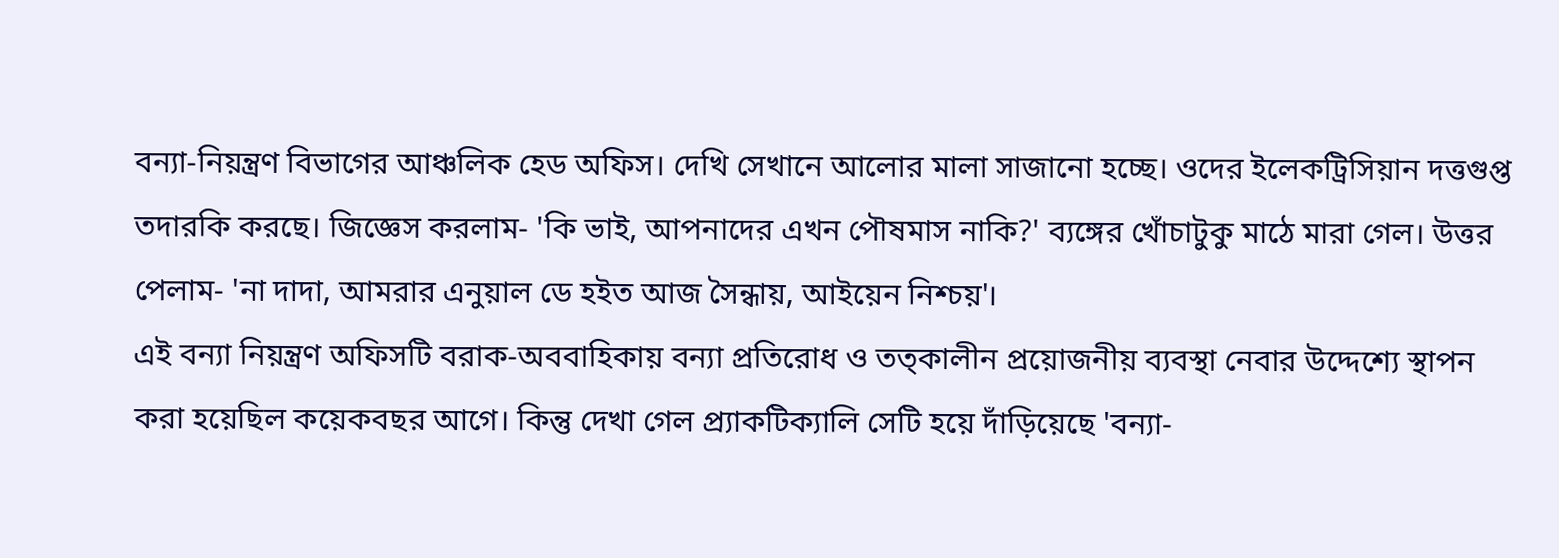বন্যা-নিয়ন্ত্রণ বিভাগের আঞ্চলিক হেড অফিস। দেখি সেখানে আলোর মালা সাজানো হচ্ছে। ওদের ইলেকট্রিসিয়ান দত্তগুপ্ত তদারকি করছে। জিজ্ঞেস করলাম- 'কি ভাই, আপনাদের এখন পৌষমাস নাকি?' ব্যঙ্গের খোঁচাটুকু মাঠে মারা গেল। উত্তর পেলাম- 'না দাদা, আমরার এনুয়াল ডে হইত আজ সৈন্ধায়, আইয়েন নিশ্চয়'।
এই বন্যা নিয়ন্ত্রণ অফিসটি বরাক-অববাহিকায় বন্যা প্রতিরোধ ও তত্কালীন প্রয়োজনীয় ব্যবস্থা নেবার উদ্দেশ্যে স্থাপন করা হয়েছিল কয়েকবছর আগে। কিন্তু দেখা গেল প্র্যাকটিক্যালি সেটি হয়ে দাঁড়িয়েছে 'বন্যা-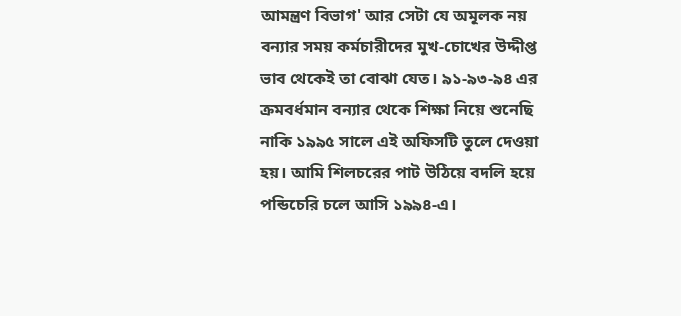আমন্ত্রণ বিভাগ' আর সেটা যে অমূলক নয় বন্যার সময় কর্মচারীদের মুখ-চোখের উদ্দীপ্ত ভাব থেকেই তা বোঝা যেত। ৯১-৯৩-৯৪ এর ক্রমবর্ধমান বন্যার থেকে শিক্ষা নিয়ে শুনেছি নাকি ১৯৯৫ সালে এই অফিসটি তুলে দেওয়া হয়। আমি শিলচরের পাট উঠিয়ে বদলি হয়ে পন্ডিচেরি চলে আসি ১৯৯৪-এ।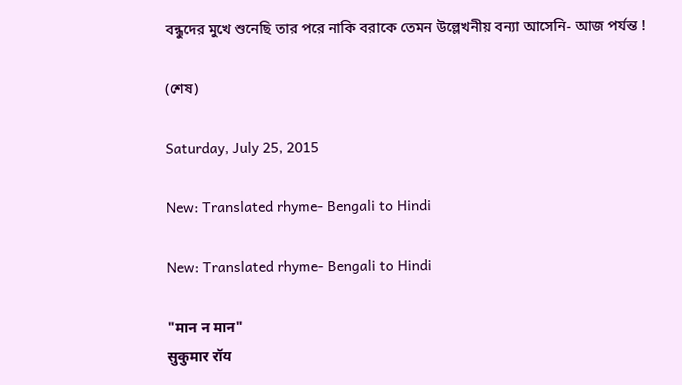বন্ধুদের মুখে শুনেছি তার পরে নাকি বরাকে তেমন উল্লেখনীয় বন্যা আসেনি- আজ পর্যন্ত !

(শেষ)

Saturday, July 25, 2015

New: Translated rhyme- Bengali to Hindi

New: Translated rhyme- Bengali to Hindi

"मान न मान"
सुकुमार रॉय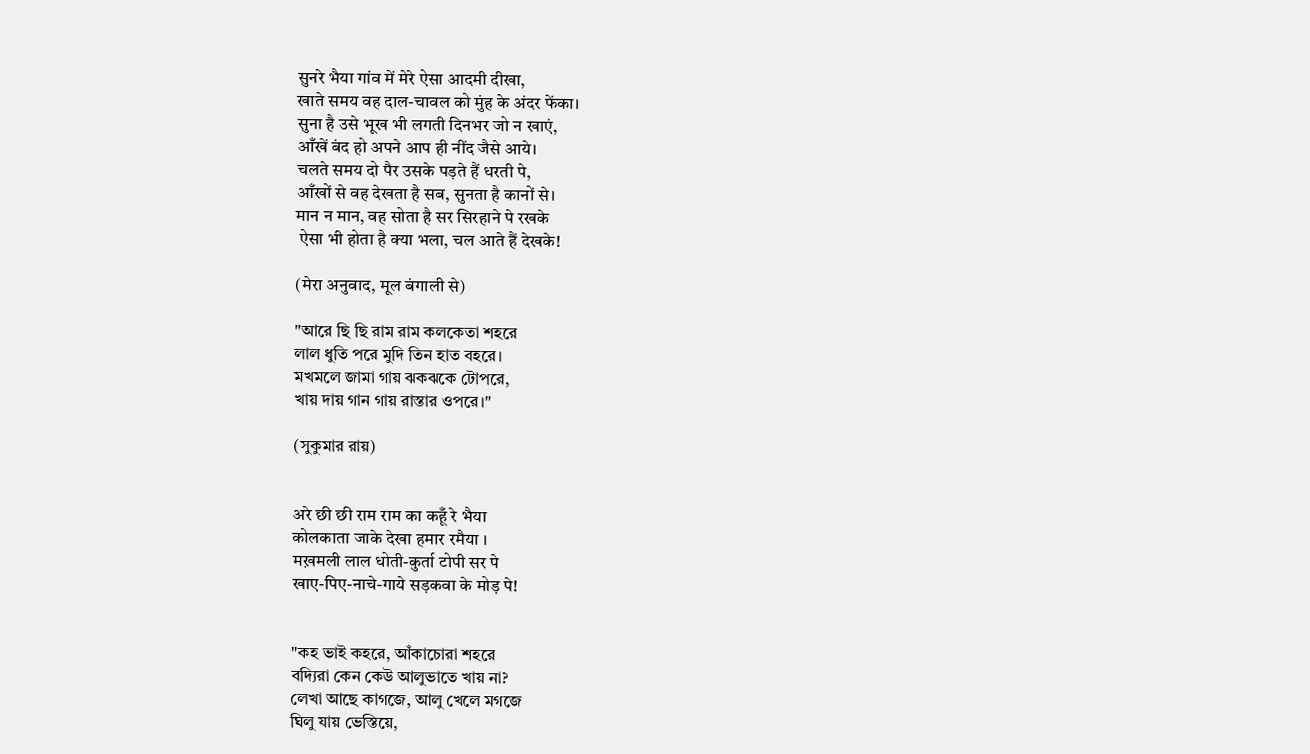सुनरे भैया गांव में मेरे ऐसा आदमी दीखा,
खाते समय वह दाल-चावल को मुंह के अंदर फेंका।
सुना है उसे भूख भी लगती दिनभर जो न खाएं,
आँखें बंद हो अपने आप ही नींद जैसे आये।
चलते समय दो पैर उसके पड़ते हैं धरती पे,
आँखों से वह देखता है सब, सुनता है कानों से।
मान न मान, वह सोता है सर सिरहाने पे रखके
 ऐसा भी होता है क्या भला, चल आते हैं देखके!

(मेरा अनुवाद, मूल बंगाली से)

"আরে ছি ছি রাম রাম কলকেতা শহরে
লাল ধুতি পরে মুদি তিন হাত বহরে।
মখমলে জামা গায় ঝকঝকে টোপরে,
খায় দায় গান গায় রাস্তার ওপরে।"

(সুকুমার রায়)


अरे छी छी राम राम का कहूँ रे भैया
कोलकाता जाके देखा हमार रमैया ।
मख़मली लाल धोती-कुर्ता टोपी सर पे
खाए-पिए-नाचे-गाये सड़कवा के मोड़ पे!


"কহ ভাই কহরে, আঁকাচোরা শহরে
বদ্যিরা কেন কেউ আলুভাতে খায় না?
লেখা আছে কাগজে, আলু খেলে মগজে
ঘিলু যায় ভেস্তিয়ে,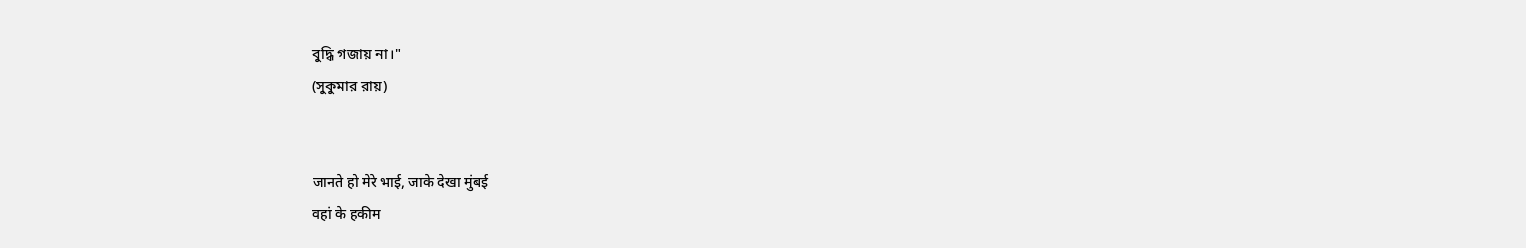বুদ্ধি গজায় না।"
(সুকুমার রায়)


जानते हो मेरे भाई, जाके देखा मुंबई
वहां के हकीम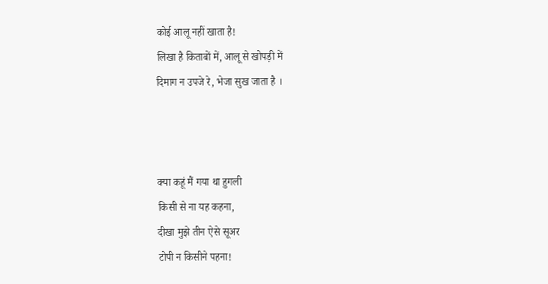कोई आलू नहीं खाता है!
लिखा है किताबों में, आलू से खोपड़ी में
दिमाग न उपजे रे, भेजा सुख जाता है ।



क्या कहूं मैं गया था हुगली
किसी से ना यह कहना,
दीखा मुझे तीन ऐसे सूअर
टोपी न किसीने पहना!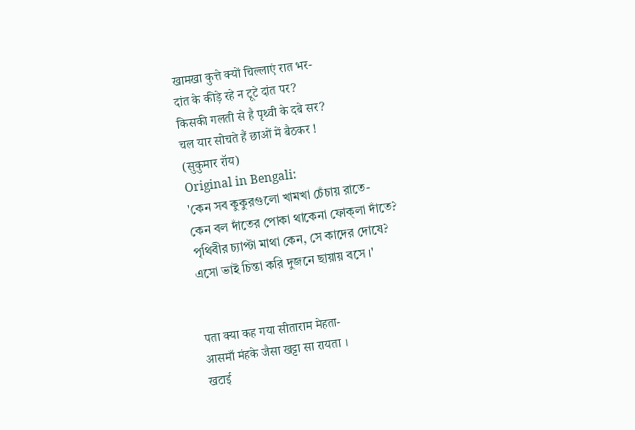खामखा कुत्ते क्यों चिल्लाएं रात भर-
दांत के कीड़े रहे न टूटे दांत पर?
किसकी गलती से है पृथ्वी के दबे सर?
चल यार सोचते हैं छाओं में बैठकर !
(सुकुमार रॉय)
Original in Bengali:
'কেন সব কুকুরগুলো খামখা চেঁচায় রাতে-
কেন বল দাঁতের পোকা থাকেনা ফোক্‌লা দাঁতে?
পৃথিবীর চ্যাপ্টা মাথা কেন, সে কাদের দোষে?
এসো ভাই চিন্তা করি দুজনে ছায়ায় বসে ।'


पता क्या कह गया सीताराम मेहता-
आसमाँ मंहके जैसा खट्टा सा रायता ।
खटाई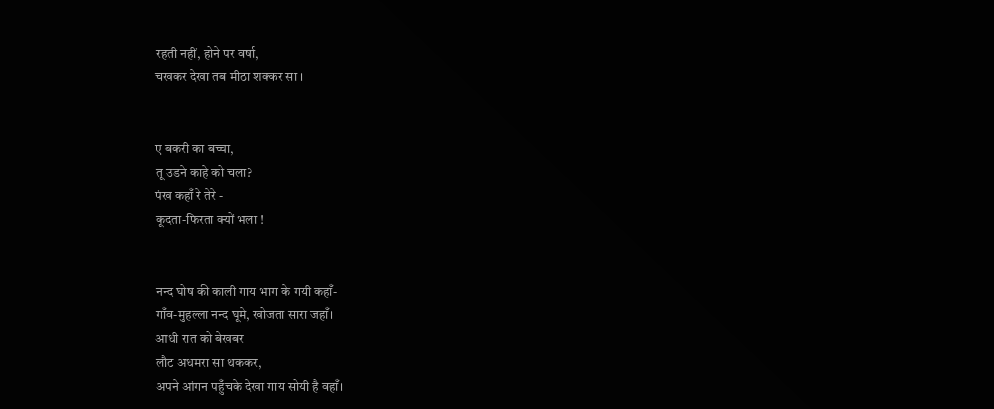रहती नहीं, होने पर वर्षा,
चखकर देखा तब मीठा शक्कर सा ।


ए बकरी का बच्चा,
तू उडने काहे को चला?
पंख कहाँ रे तेरे -
कूदता-फिरता क्यों भला !


नन्द घोष की काली गाय भाग के गयी कहाँ-
गाँव-मुहल्ला नन्द घूमे, खोजता सारा जहाँ।
आधी रात को बेखबर
लौट अधमरा सा थककर,
अपने आंगन पहुँचके देखा गाय सोयी है वहाँ।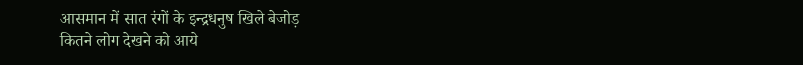आसमान में सात रंगों के इन्द्रधनुष खिले बेजोड़
कितने लोग देखने को आये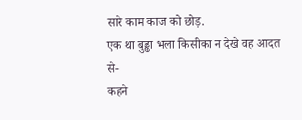सारे काम काज को छोड़.
एक था बुड्ढा भला किसीका न देखे वह आदत से-
कहने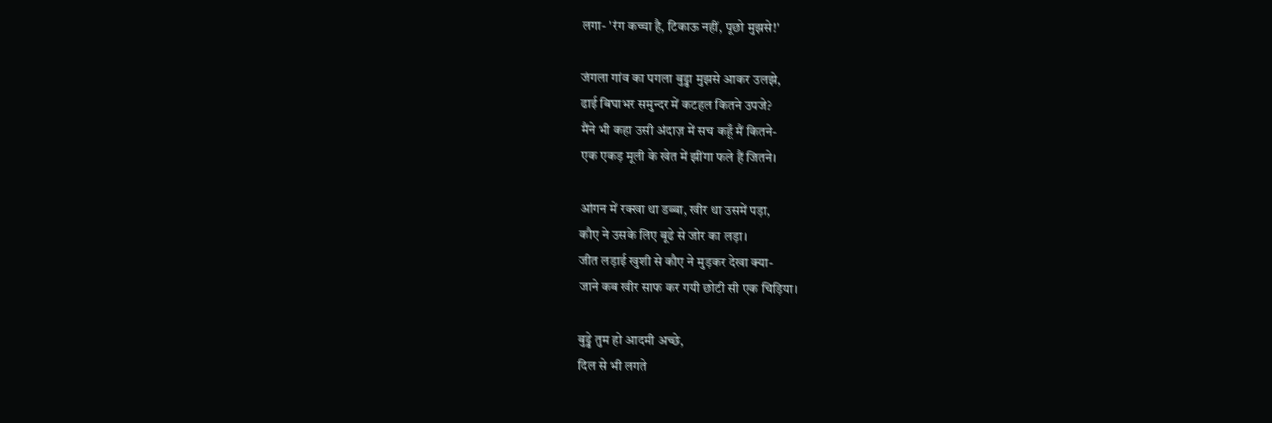लगा- 'रंग कच्चा है, टिकाऊ नहीं, पूछो मुझसे!'

जंगला गांव का पगला बुड्ढा मुझसे आकर उलझे,
ढाई बिघाभर समुन्दर में कटहल कितने उपजे?
मैंने भी कहा उसी अंदाज़ में सच कहूँ मैं कितने-
एक एकड़ मूली के खेत में झींगा फले हैं जितने।

आंगन में रक्खा था डब्बा, खीर था उसमें पड़ा,
कौए ने उसके लिए बूढे से जोर का लड़ा।
जीत लड़ाई खुशी से कौए ने मुड़कर देखा क्या-
जाने कब खीर साफ कर गयी छोटी सी एक चिड़िया।

बुड्ढे तुम हो आदमी अच्छे,
दिल से भी लगते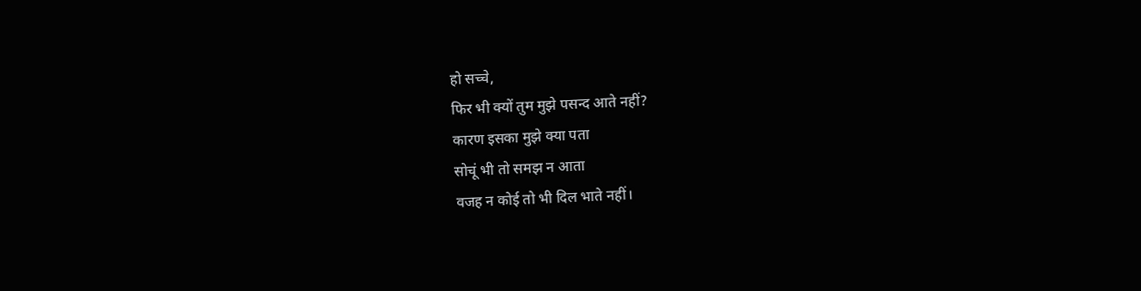हो सच्चे,
फिर भी क्यों तुम मुझे पसन्द आते नहीं?
कारण इसका मुझे क्या पता
सोचूं भी तो समझ न आता
वजह न कोई तो भी दिल भाते नहीं।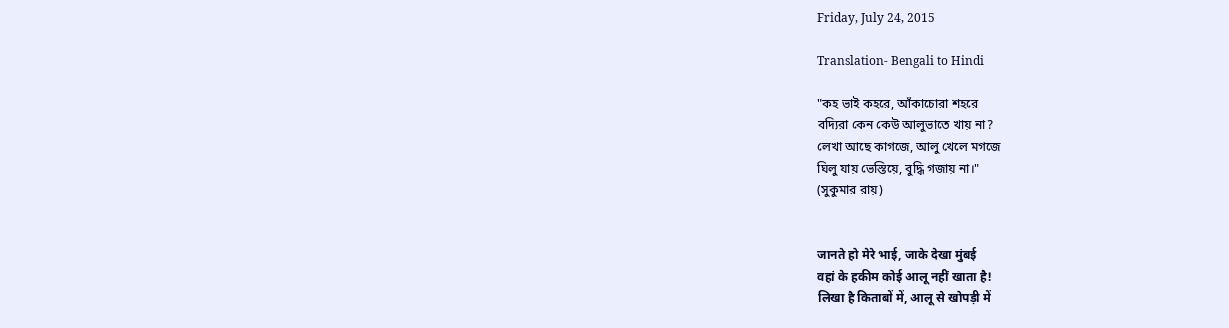Friday, July 24, 2015

Translation- Bengali to Hindi

"কহ ভাই কহরে, আঁকাচোরা শহরে
বদ্যিরা কেন কেউ আলুভাতে খায় না?
লেখা আছে কাগজে, আলু খেলে মগজে
ঘিলু যায় ভেস্তিয়ে, বুদ্ধি গজায় না।"
(সুকুমার রায়)


जानते हो मेरे भाई, जाके देखा मुंबई
वहां के हकीम कोई आलू नहीं खाता है!
लिखा है किताबों में, आलू से खोपड़ी में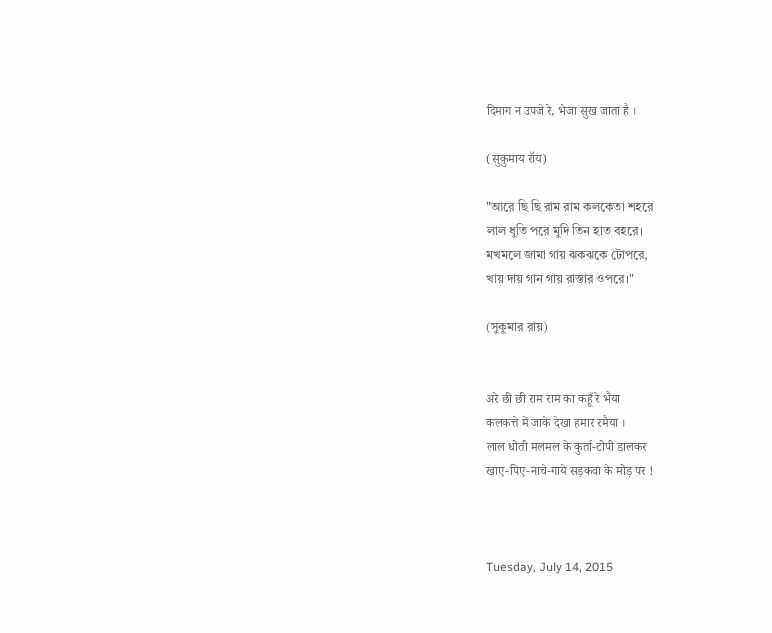दिमाग न उपजे रे, भेजा सुख जाता है ।

(सुकुमाय रॉय)

"আরে ছি ছি রাম রাম কলকেতা শহরে
লাল ধুতি পরে মুদি তিন হাত বহরে।
মখমলে জামা গায় ঝকঝকে টোপরে,
খায় দায় গান গায় রাস্তার ওপরে।"

(সুকুমার রায়)


अरे छी छी राम राम का कहूँ रे भैया
कलकत्ते में जाके देखा हमार रमैया ।
लाल धोती मलमल के कुर्ता-टोपी डालकर
खाए-पिए-नाचे-गाये सड़कवा के मोड़ पर !



Tuesday, July 14, 2015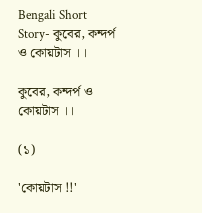Bengali Short Story- কুবের, কন্দর্প ও কোয়টাস ।।

কুবের, কন্দর্প ও কোয়টাস ।।

(১)

'কোয়টাস !!'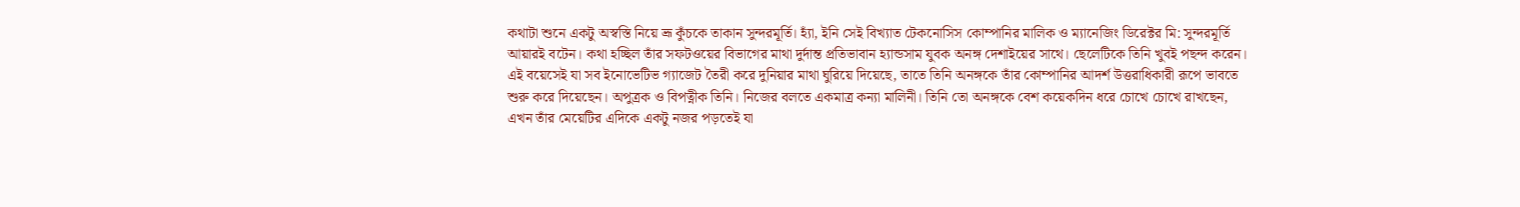কথাটা শুনে একটু অস্বস্তি নিয়ে ভ্রূ কুঁচকে তাকান সুন্দরমূর্তি। হ্যাঁ, ইনি সেই বিখ্যাত টেকনোসিস কোম্পানির মালিক ও ম্যানেজিং ডিরেক্টর মি: সুন্দরমূর্তি আয়ারই বটেন। কথা হচ্ছিল তাঁর সফটওয়ের বিভাগের মাথা দুর্দান্ত প্রতিভাবান হ্যান্ডসাম যুবক অনঙ্গ দেশাইয়ের সাথে। ছেলেটিকে তিনি খুবই পছন্দ করেন। এই বয়েসেই যা সব ইনোভেটিভ গ্যাজেট তৈরী করে দুনিয়ার মাথা ঘুরিয়ে দিয়েছে, তাতে তিনি অনঙ্গকে তাঁর কোম্পানির আদর্শ উত্তরাধিকারী রূপে ভাবতে শুরু করে দিয়েছেন। অপুত্রক ও বিপত্নীক তিনি। নিজের বলতে একমাত্র কন্যা মালিনী। তিনি তো অনঙ্গকে বেশ কয়েকদিন ধরে চোখে চোখে রাখছেন, এখন তাঁর মেয়েটির এদিকে একটু নজর পড়তেই যা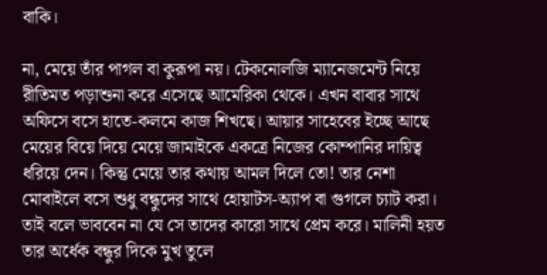বাকি।

না, মেয়ে তাঁর পাগল বা কুরূপা নয়। টেকনোলজি ম্যানেজমেন্ট নিয়ে রীতিমত পড়াশুনা করে এসেছে আমেরিকা থেকে। এখন বাবার সাথে অফিসে বসে হাতে-কলমে কাজ শিখছে। আয়ার সাহেবের ইচ্ছে আছে মেয়ের বিয়ে দিয়ে মেয়ে জামাইকে একত্রে নিজের কোম্পানির দায়িত্ব ধরিয়ে দেন। কিন্তু মেয়ে তার কথায় আমল দিলে তো! তার নেশা মোবাইলে বসে শুধু বন্ধুদের সাথে হোয়াটস-অ্যাপ বা গুগলে চ্যাট করা। তাই বলে ভাববেন না যে সে তাদের কারো সাথে প্রেম করে। মালিনী হয়ত তার অর্ধেক বন্ধুর দিকে মুখ তুলে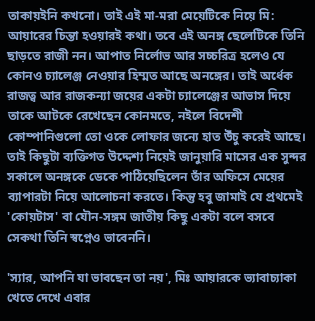তাকায়ইনি কখনো। তাই এই মা-মরা মেয়েটিকে নিয়ে মি: আয়ারের চিন্তা হওয়ারই কথা। তবে এই অনঙ্গ ছেলেটিকে তিনি ছাড়তে রাজী নন। আপাত নির্লোভ আর সচ্চরিত্র হলেও যে কোনও চ্যালেঞ্জ নেওয়ার হিম্মত আছে অনঙ্গের। তাই অর্ধেক রাজত্ব আর রাজকন্যা জয়ের একটা চ্যালেঞ্জের আভাস দিয়ে তাকে আটকে রেখেছেন কোনমতে, নইলে বিদেশী কোম্পানিগুলো তো ওকে লোফার জন্যে হাত উঁচু করেই আছে। তাই কিছুটা ব্যক্তিগত উদ্দেশ্য নিয়েই জানুয়ারি মাসের এক সুন্দর সকালে অনঙ্গকে ডেকে পাঠিয়েছিলেন তাঁর অফিসে মেয়ের ব্যাপারটা নিয়ে আলোচনা করতে। কিন্তু হবু জামাই যে প্রথমেই 'কোয়টাস' বা যৌন-সঙ্গম জাতীয় কিছু একটা বলে বসবে সেকথা তিনি স্বপ্নেও ভাবেননি।

'স্যার, আপনি যা ভাবছেন তা নয়', মিঃ আয়ারকে ভ্যাবাচ্যাকা খেতে দেখে এবার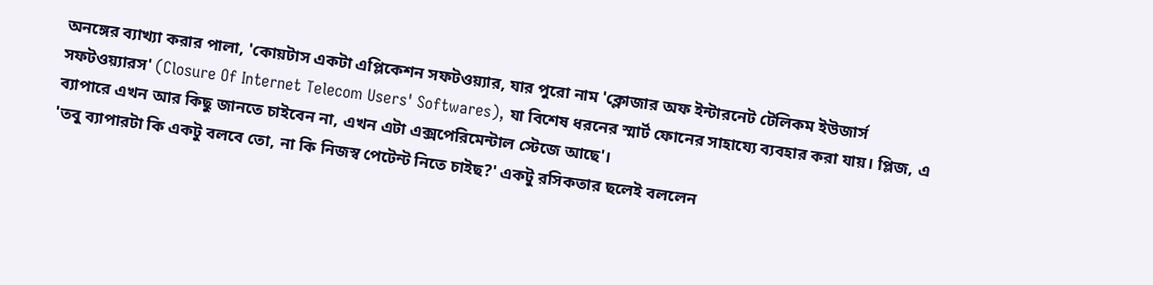অনঙ্গের ব্যাখ্যা করার পালা, 'কোয়টাস একটা এপ্লিকেশন সফটওয়্যার, যার পুরো নাম 'ক্লোজার অফ ইন্টারনেট টেলিকম ইউজার্স সফটওয়্যারস' (Closure Of Internet Telecom Users' Softwares), যা বিশেষ ধরনের স্মার্ট ফোনের সাহায্যে ব্যবহার করা যায়। প্লিজ, এ ব্যাপারে এখন আর কিছু জানতে চাইবেন না, এখন এটা এক্সপেরিমেন্টাল স্টেজে আছে'।
'তবু ব্যাপারটা কি একটু বলবে তো, না কি নিজস্ব পেটেন্ট নিতে চাইছ?' একটু রসিকতার ছলেই বললেন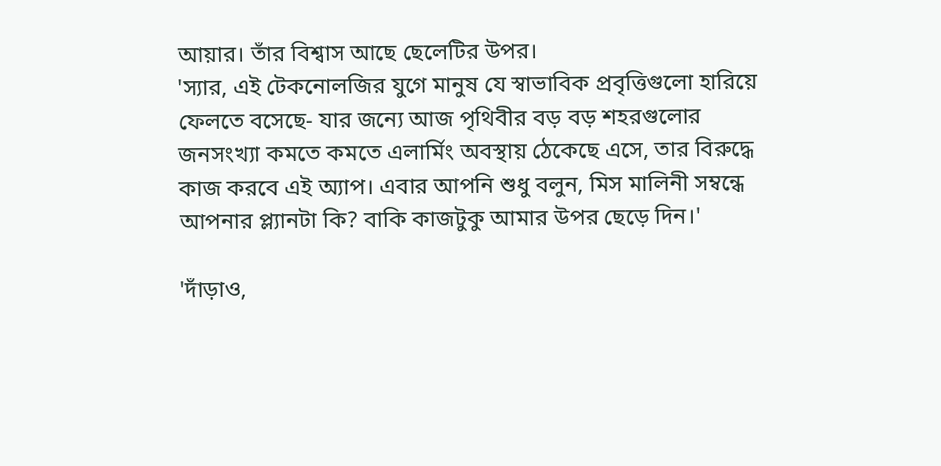আয়ার। তাঁর বিশ্বাস আছে ছেলেটির উপর।
'স্যার, এই টেকনোলজির যুগে মানুষ যে স্বাভাবিক প্রবৃত্তিগুলো হারিয়ে ফেলতে বসেছে- যার জন্যে আজ পৃথিবীর বড় বড় শহরগুলোর জনসংখ্যা কমতে কমতে এলার্মিং অবস্থায় ঠেকেছে এসে, তার বিরুদ্ধে কাজ করবে এই অ্যাপ। এবার আপনি শুধু বলুন, মিস মালিনী সম্বন্ধে আপনার প্ল্যানটা কি? বাকি কাজটুকু আমার উপর ছেড়ে দিন।'

'দাঁড়াও,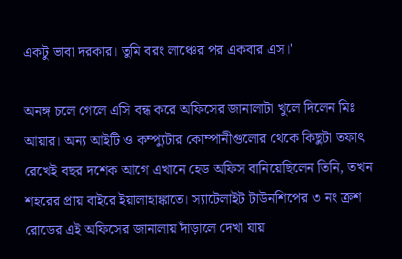একটু ভাবা দরকার। তুমি বরং লাঞ্চের পর একবার এস।'

অনঙ্গ চলে গেলে এসি বন্ধ করে অফিসের জানালাটা খুলে দিলেন মিঃ আয়ার। অন্য আইটি ও কম্প্যুটার কোম্পানীগুলোর থেকে কিছুটা তফাৎ রেখেই বছর দশেক আগে এখানে হেড অফিস বানিয়েছিলেন তিনি, তখন শহরের প্রায় বাইরে ইয়ালাহাঙ্কাতে। স্যাটেলাইট টাউনশিপের ৩ নং ক্রশ রোডের এই অফিসের জানালায় দাঁড়ালে দেখা যায়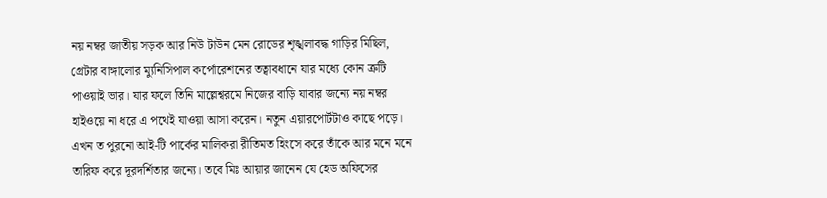নয় নম্বর জাতীয় সড়ক আর নিউ টাউন মেন রোডের শৃঙ্খলাবদ্ধ গাড়ির মিছিল, গ্রেটার বাঙ্গালোর ম্যুনিসিপাল কর্পোরেশনের তত্বাবধানে যার মধ্যে কোন ত্রুটি পাওয়াই ভার। যার ফলে তিনি মাল্লেশ্বরমে নিজের বাড়ি যাবার জন্যে নয় নম্বর হাইওয়ে না ধরে এ পথেই যাওয়া আসা করেন। নতুন এয়ারপোর্টটাও কাছে পড়ে। এখন ত পুরনো আই-টি পার্কের মালিকরা রীতিমত হিংসে করে তাঁকে আর মনে মনে তারিফ করে দূরদর্শিতার জন্যে। তবে মিঃ আয়ার জানেন যে হেড অফিসের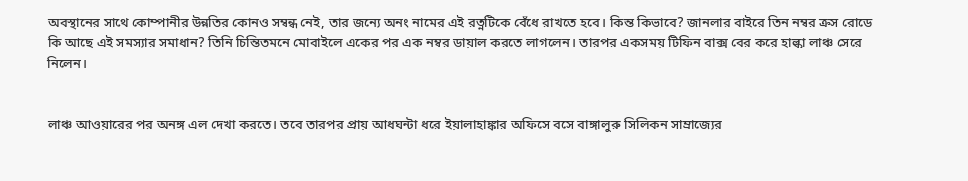অবস্থানের সাথে কোম্পানীর উন্নতির কোনও সম্বন্ধ নেই, তার জন্যে অনং নামের এই রত্নটিকে বেঁধে রাখতে হবে। কিন্ত কিভাবে? জানলার বাইরে তিন নম্বর ক্রস রোডে কি আছে এই সমস্যার সমাধান? তিনি চিন্তিতমনে মোবাইলে একের পর এক নম্বর ডায়াল করতে লাগলেন। তারপর একসময় টিফিন বাক্স বের করে হাল্কা লাঞ্চ সেরে নিলেন।


লাঞ্চ আওয়ারের পর অনঙ্গ এল দেখা করতে। তবে তারপর প্রায় আধঘন্টা ধরে ইয়ালাহাঙ্কার অফিসে বসে বাঙ্গালুরু সিলিকন সাম্রাজ্যের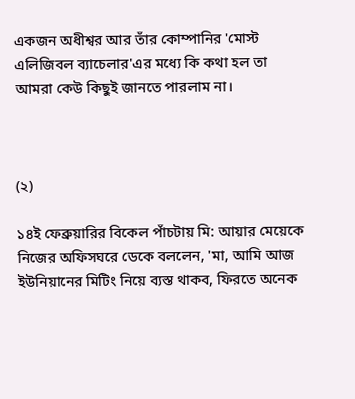একজন অধীশ্বর আর তাঁর কোম্পানির 'মোস্ট এলিজিবল ব্যাচেলার'এর মধ্যে কি কথা হল তা আমরা কেউ কিছুই জানতে পারলাম না।



(২)

১৪ই ফেব্রুয়ারির বিকেল পাঁচটায় মি: আয়ার মেয়েকে নিজের অফিসঘরে ডেকে বললেন, 'মা, আমি আজ ইউনিয়ানের মিটিং নিয়ে ব্যস্ত থাকব, ফিরতে অনেক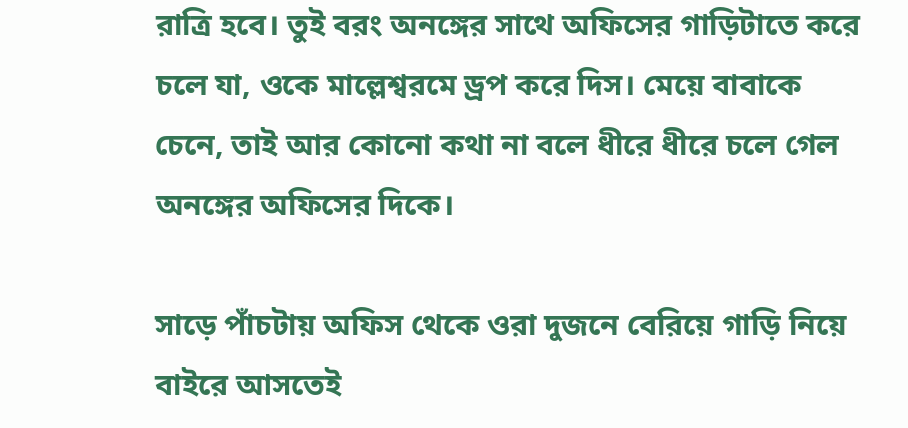রাত্রি হবে। তুই বরং অনঙ্গের সাথে অফিসের গাড়িটাতে করে চলে যা, ওকে মাল্লেশ্বরমে ড্রপ করে দিস। মেয়ে বাবাকে চেনে, তাই আর কোনো কথা না বলে ধীরে ধীরে চলে গেল অনঙ্গের অফিসের দিকে।

সাড়ে পাঁচটায় অফিস থেকে ওরা দুজনে বেরিয়ে গাড়ি নিয়ে বাইরে আসতেই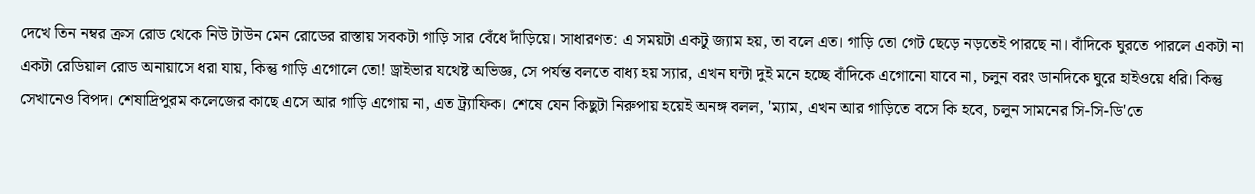দেখে তিন নম্বর ক্রস রোড থেকে নিউ টাউন মেন রোডের রাস্তায় সবকটা গাড়ি সার বেঁধে দাঁড়িয়ে। সাধারণত: এ সময়টা একটু জ্যাম হয়, তা বলে এত। গাড়ি তো গেট ছেড়ে নড়তেই পারছে না। বাঁদিকে ঘুরতে পারলে একটা না একটা রেডিয়াল রোড অনায়াসে ধরা যায়, কিন্তু গাড়ি এগোলে তো! ড্রাইভার যথেষ্ট অভিজ্ঞ, সে পর্যন্ত বলতে বাধ্য হয় স্যার, এখন ঘন্টা দুই মনে হচ্ছে বাঁদিকে এগোনো যাবে না, চলুন বরং ডানদিকে ঘুরে হাইওয়ে ধরি। কিন্তু সেখানেও বিপদ। শেষাদ্রিপুরম কলেজের কাছে এসে আর গাড়ি এগোয় না, এত ট্র্যাফিক। শেষে যেন কিছুটা নিরুপায় হয়েই অনঙ্গ বলল, 'ম্যাম, এখন আর গাড়িতে বসে কি হবে, চলুন সামনের সি-সি-ডি'তে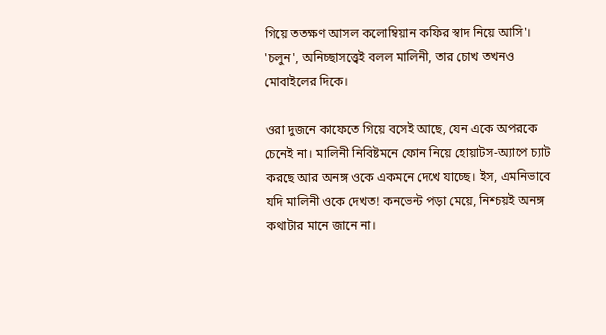গিয়ে ততক্ষণ আসল কলোম্বিয়ান কফির স্বাদ নিয়ে আসি'। 'চলুন', অনিচ্ছাসত্ত্বেই বলল মালিনী, তার চোখ তখনও মোবাইলের দিকে।

ওরা দুজনে কাফেতে গিয়ে বসেই আছে, যেন একে অপরকে চেনেই না। মালিনী নিবিষ্টমনে ফোন নিয়ে হোয়াটস-অ্যাপে চ্যাট করছে আর অনঙ্গ ওকে একমনে দেখে যাচ্ছে। ইস, এমনিভাবে যদি মালিনী ওকে দেখত! কনভেন্ট পড়া মেয়ে, নিশ্চয়ই অনঙ্গ কথাটার মানে জানে না।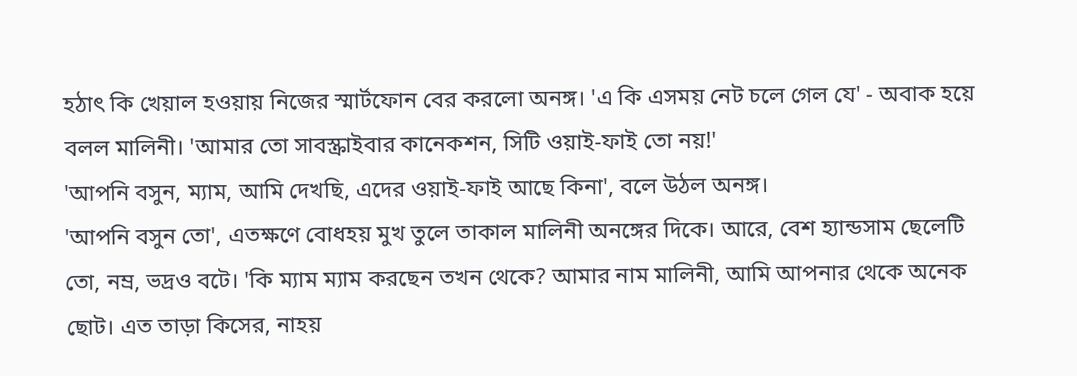হঠাৎ কি খেয়াল হওয়ায় নিজের স্মার্টফোন বের করলো অনঙ্গ। 'এ কি এসময় নেট চলে গেল যে' - অবাক হয়ে বলল মালিনী। 'আমার তো সাবস্ক্রাইবার কানেকশন, সিটি ওয়াই-ফাই তো নয়!'
'আপনি বসুন, ম্যাম, আমি দেখছি, এদের ওয়াই-ফাই আছে কিনা', বলে উঠল অনঙ্গ।
'আপনি বসুন তো', এতক্ষণে বোধহয় মুখ তুলে তাকাল মালিনী অনঙ্গের দিকে। আরে, বেশ হ্যান্ডসাম ছেলেটি তো, নম্র, ভদ্রও বটে। 'কি ম্যাম ম্যাম করছেন তখন থেকে? আমার নাম মালিনী, আমি আপনার থেকে অনেক ছোট। এত তাড়া কিসের, নাহয়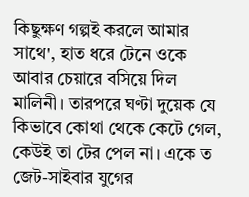কিছুক্ষণ গল্পই করলে আমার সাথে', হাত ধরে টেনে ওকে আবার চেয়ারে বসিয়ে দিল মালিনী। তারপরে ঘণ্টা দুয়েক যে কিভাবে কোথা থেকে কেটে গেল, কেউই তা টের পেল না। একে ত জেট-সাইবার যুগের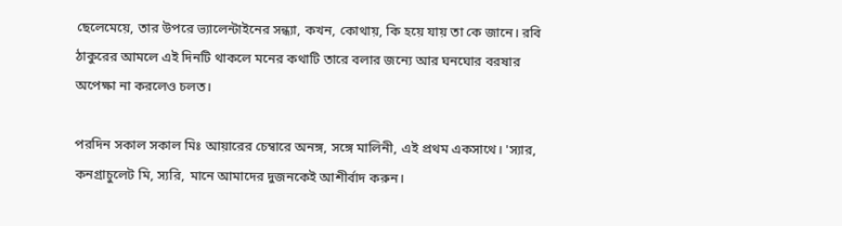ছেলেমেয়ে, তার উপরে ভ্যালেন্টাইনের সন্ধ্যা, কখন, কোথায়, কি হয়ে যায় তা কে জানে। রবি ঠাকুরের আমলে এই দিনটি থাকলে মনের কথাটি তারে বলার জন্যে আর ঘনঘোর বরষার অপেক্ষা না করলেও চলত।

পরদিন সকাল সকাল মিঃ আয়ারের চেম্বারে অনঙ্গ, সঙ্গে মালিনী, এই প্রথম একসাথে। 'স্যার, কনগ্রাচুলেট মি, স্যরি, মানে আমাদের দুজনকেই আশীর্বাদ করুন।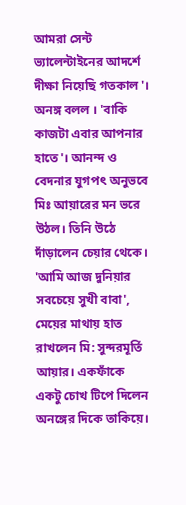আমরা সেন্ট ভ্যালেন্টাইনের আদর্শে দীক্ষা নিয়েছি গতকাল'। অনঙ্গ বলল । 'বাকি কাজটা এবার আপনার হাতে'। আনন্দ ও বেদনার যুগপৎ অনুভবে মিঃ আয়ারের মন ভরে উঠল। তিনি উঠে দাঁড়ালেন চেয়ার থেকে।
'আমি আজ দুনিয়ার সবচেয়ে সুখী বাবা', মেয়ের মাথায় হাত রাখলেন মি: সুন্দরমূর্তি আয়ার। একফাঁকে একটু চোখ টিপে দিলেন অনঙ্গের দিকে তাকিয়ে।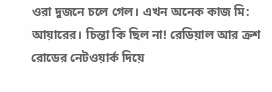ওরা দুজনে চলে গেল। এখন অনেক কাজ মি: আয়ারের। চিন্তা কি ছিল না! রেডিয়াল আর ক্রশ রোডের নেটওয়ার্ক দিয়ে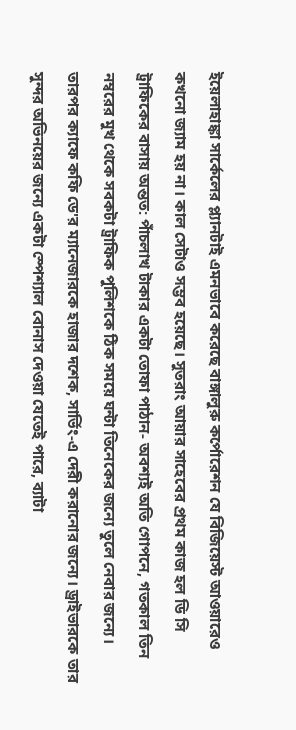ইয়েলাহাঙ্কা সার্কেলের প্ল্যানটাই এমনভাবে করেছে বাঙ্গালুরু কর্পোরেশন যে বিজিয়েস্ট আওয়ারেও কখনো জ্যাম হয় না। কাল সেটাও সম্ভব হয়েছে। সুতরাং আয়ার সাহেবের প্রথম কাজ হল ডি সি ট্রাফিকের বাসায় অন্তত: পাঁচলাখ টাকার একটা তোফা পাঠান- অবশ্যই অতি গোপনে, গতকাল তিন নম্বরের মুখ থেকে সবকটা ট্রাফিক পুলিশকে ঠিক সময়ে ঘন্টা তিনেকের জন্যে তুলে নেবার জন্যে। তারপর ক্যাফে কফি ডে'র ম্যানেজারকে হাজার দশেক, সার্ভিং-এ দেরী করানোর জন্যে। ড্রাইভারকে তার সুন্দর অভিনয়ের জন্যে একটা স্পেশ্যাল বোনাস দেওয়া যেতেই পারে, ব্যাটা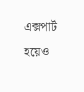এক্সপার্ট হয়েও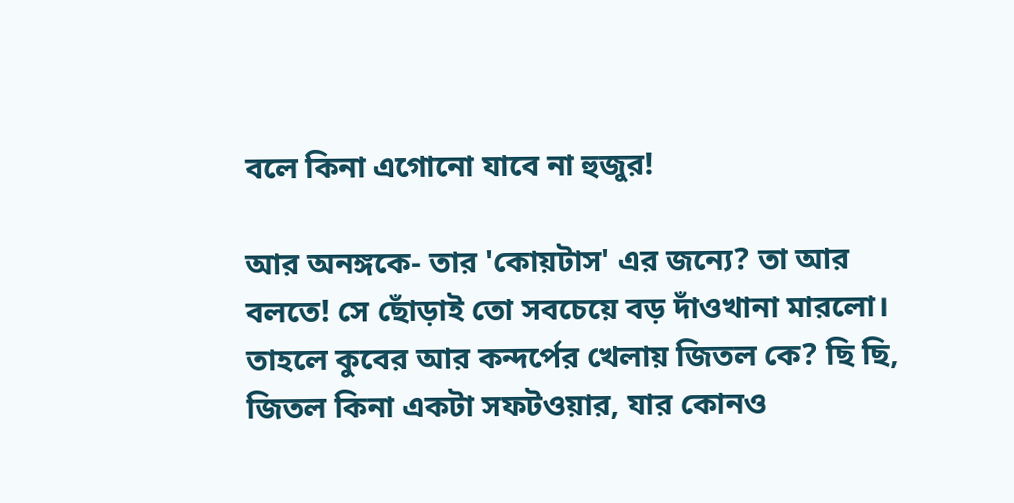বলে কিনা এগোনো যাবে না হুজুর!

আর অনঙ্গকে- তার 'কোয়টাস' এর জন্যে? তা আর বলতে! সে ছোঁড়াই তো সবচেয়ে বড় দাঁওখানা মারলো। তাহলে কুবের আর কন্দর্পের খেলায় জিতল কে? ছি ছি, জিতল কিনা একটা সফটওয়ার, যার কোনও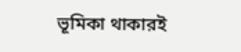ভূমিকা থাকারই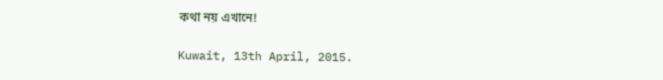কথা নয় এখানে!

Kuwait, 13th April, 2015.